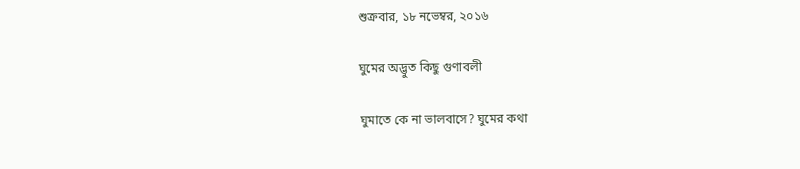শুক্রবার, ১৮ নভেম্বর, ২০১৬

ঘুমের অদ্ভুত কিছু গুণাবলী

ঘুমাতে কে না ভালবাসে? ঘুমের কথা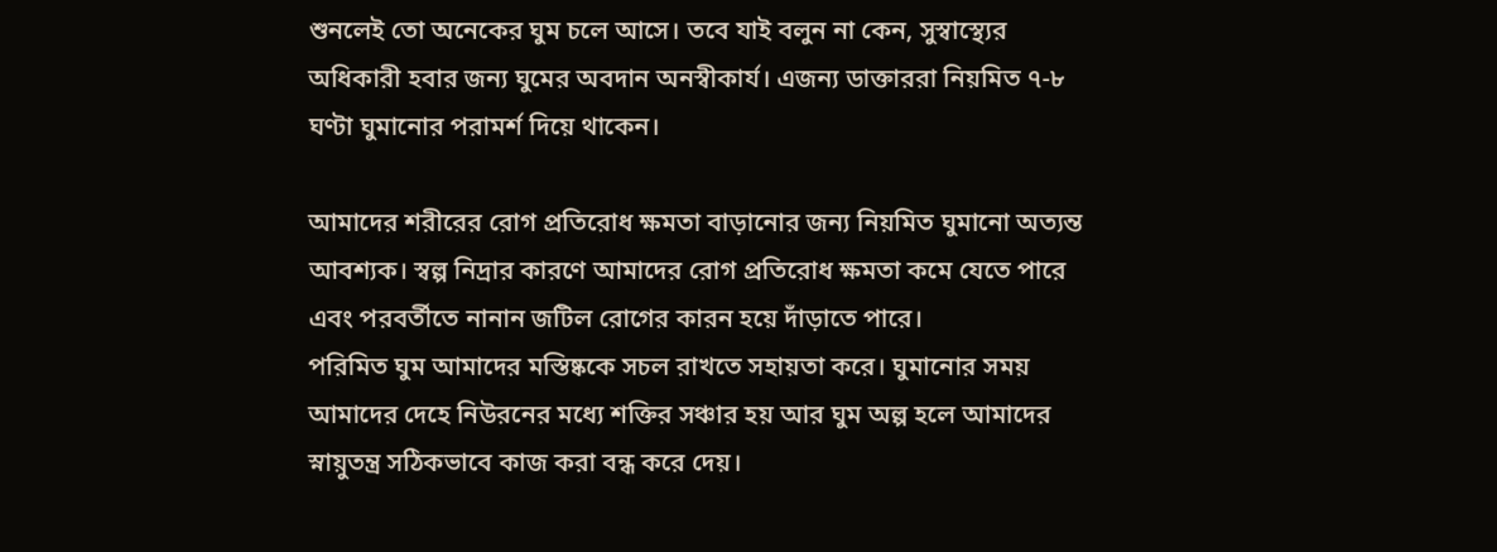শুনলেই তো অনেকের ঘুম চলে আসে। তবে যাই বলুন না কেন, সুস্বাস্থ্যের অধিকারী হবার জন্য ঘুমের অবদান অনস্বীকার্য। এজন্য ডাক্তাররা নিয়মিত ৭-৮ ঘণ্টা ঘুমানোর পরামর্শ দিয়ে থাকেন।

আমাদের শরীরের রোগ প্রতিরোধ ক্ষমতা বাড়ানোর জন্য নিয়মিত ঘুমানো অত্যন্ত আবশ্যক। স্বল্প নিদ্রার কারণে আমাদের রোগ প্রতিরোধ ক্ষমতা কমে যেতে পারে এবং পরবর্তীতে নানান জটিল রোগের কারন হয়ে দাঁড়াতে পারে।
পরিমিত ঘুম আমাদের মস্তিষ্ককে সচল রাখতে সহায়তা করে। ঘুমানোর সময় আমাদের দেহে নিউরনের মধ্যে শক্তির সঞ্চার হয় আর ঘুম অল্প হলে আমাদের স্নায়ুতন্ত্র সঠিকভাবে কাজ করা বন্ধ করে দেয়।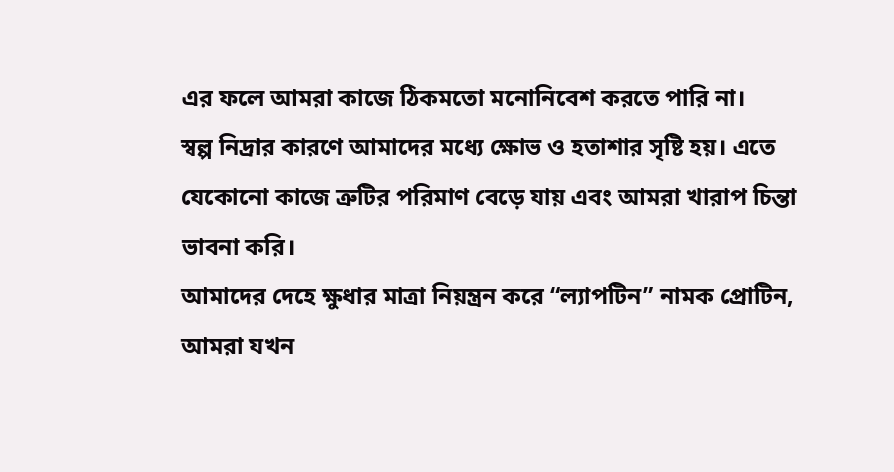এর ফলে আমরা কাজে ঠিকমতো মনোনিবেশ করতে পারি না।
স্বল্প নিদ্রার কারণে আমাদের মধ্যে ক্ষোভ ও হতাশার সৃষ্টি হয়। এতে যেকোনো কাজে ত্রুটির পরিমাণ বেড়ে যায় এবং আমরা খারাপ চিন্তা ভাবনা করি।
আমাদের দেহে ক্ষুধার মাত্রা নিয়ন্ত্রন করে “ল্যাপটিন” নামক প্রোটিন, আমরা যখন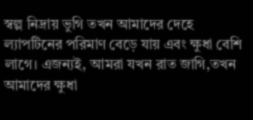স্বল্প নিদ্রায় ভুগি তখন আমাদের দেহে ল্যাপটিনের পরিমাণ বেড়ে যায় এবং ক্ষুধা বেশি লাগে। এজন্যই, আমরা যখন রাত জাগি,তখন আমাদের ক্ষুধা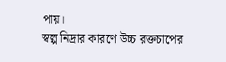পায়।
স্বল্প নিদ্রার কারণে উচ্চ রক্তচাপের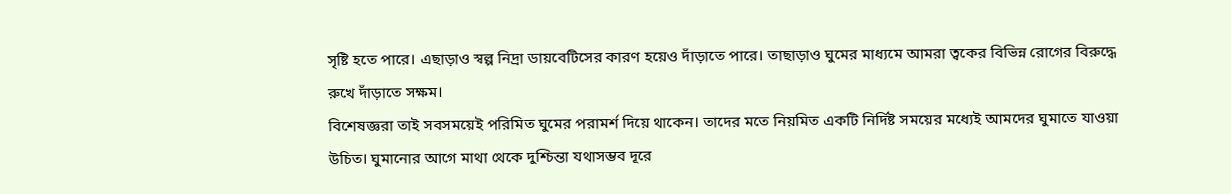সৃষ্টি হতে পারে। এছাড়াও স্বল্প নিদ্রা ডায়বেটিসের কারণ হয়েও দাঁড়াতে পারে। তাছাড়াও ঘুমের মাধ্যমে আমরা ত্বকের বিভিন্ন রোগের বিরুদ্ধে রুখে দাঁড়াতে সক্ষম।
বিশেষজ্ঞরা তাই সবসময়েই পরিমিত ঘুমের পরামর্শ দিয়ে থাকেন। তাদের মতে নিয়মিত একটি নির্দিষ্ট সময়ের মধ্যেই আমদের ঘুমাতে যাওয়া উচিত। ঘুমানোর আগে মাথা থেকে দুশ্চিন্তা যথাসম্ভব দূরে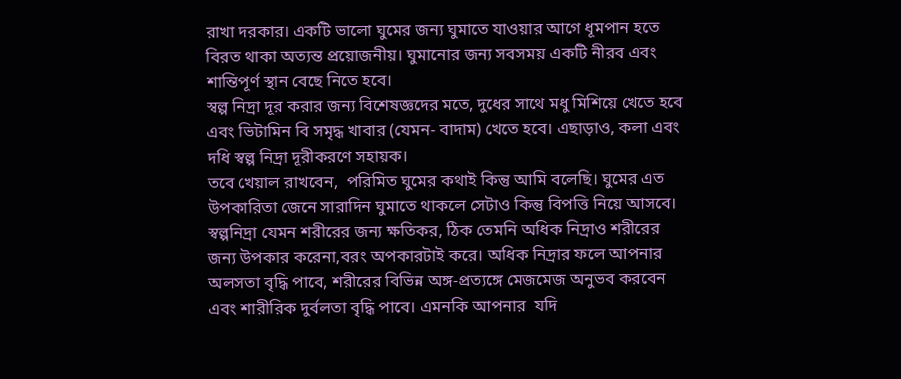রাখা দরকার। একটি ভালো ঘুমের জন্য ঘুমাতে যাওয়ার আগে ধূমপান হতে বিরত থাকা অত্যন্ত প্রয়োজনীয়। ঘুমানোর জন্য সবসময় একটি নীরব এবং শান্তিপূর্ণ স্থান বেছে নিতে হবে।
স্বল্প নিদ্রা দূর করার জন্য বিশেষজ্ঞদের মতে, দুধের সাথে মধু মিশিয়ে খেতে হবে এবং ভিটামিন বি সমৃদ্ধ খাবার (যেমন- বাদাম) খেতে হবে। এছাড়াও, কলা এবং দধি স্বল্প নিদ্রা দূরীকরণে সহায়ক।
তবে খেয়াল রাখবেন,  পরিমিত ঘুমের কথাই কিন্তু আমি বলেছি। ঘুমের এত উপকারিতা জেনে সারাদিন ঘুমাতে থাকলে সেটাও কিন্তু বিপত্তি নিয়ে আসবে। স্বল্পনিদ্রা যেমন শরীরের জন্য ক্ষতিকর, ঠিক তেমনি অধিক নিদ্রাও শরীরের জন্য উপকার করেনা,বরং অপকারটাই করে। অধিক নিদ্রার ফলে আপনার অলসতা বৃদ্ধি পাবে, শরীরের বিভিন্ন অঙ্গ-প্রত্যঙ্গে মেজমেজ অনুভব করবেন এবং শারীরিক দুর্বলতা বৃদ্ধি পাবে। এমনকি আপনার  যদি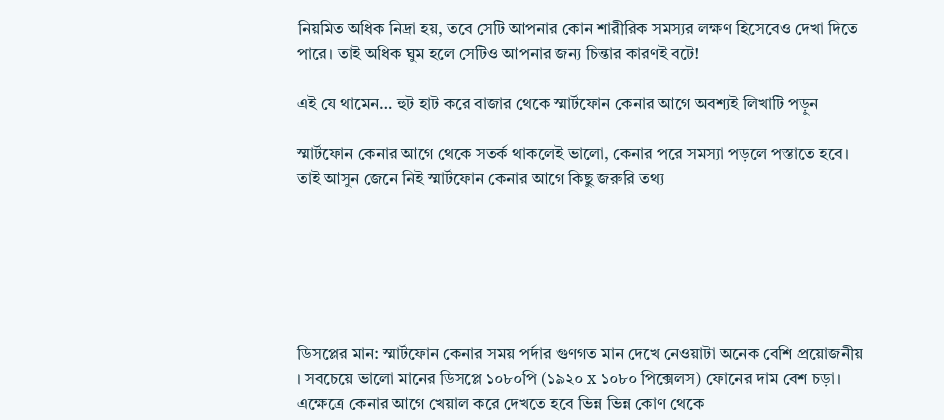নিয়মিত অধিক নিদ্রা হয়, তবে সেটি আপনার কোন শারীরিক সমস্যর লক্ষণ হিসেবেও দেখা দিতে পারে। তাই অধিক ঘুম হলে সেটিও আপনার জন্য চিন্তার কারণই বটে!

এই যে থামেন… হুট হাট করে বাজার থেকে স্মার্টফোন কেনার আগে অবশ্যই লিখাটি পড়ুন

স্মার্টফোন কেনার আগে থেকে সতর্ক থাকলেই ভালো, কেনার পরে সমস্যা পড়লে পস্তাতে হবে। তাই আসুন জেনে নিই স্মার্টফোন কেনার আগে কিছু জরুরি তথ্য






ডিসপ্লের মান: স্মার্টফোন কেনার সময় পর্দার গুণগত মান দেখে নেওয়াটা অনেক বেশি প্রয়োজনীয় । সবচেয়ে ভালো মানের ডিসপ্লে ১০৮০পি (১৯২০ x ১০৮০ পিক্সেলস) ফোনের দাম বেশ চড়া। এক্ষেত্রে কেনার আগে খেয়াল করে দেখতে হবে ভিন্ন ভিন্ন কোণ থেকে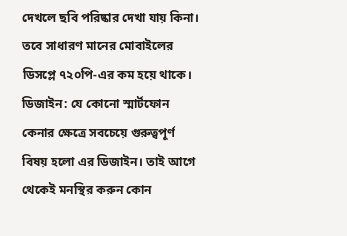দেখলে ছবি পরিষ্কার দেখা যায় কিনা। তবে সাধারণ মানের মোবাইলের ডিসপ্লে ৭২০পি-এর কম হয়ে থাকে।
ডিজাইন: যে কোনো স্মার্টফোন কেনার ক্ষেত্রে সবচেয়ে গুরুত্বপূর্ণ বিষয় হলো এর ডিজাইন। তাই আগে থেকেই মনস্থির করুন কোন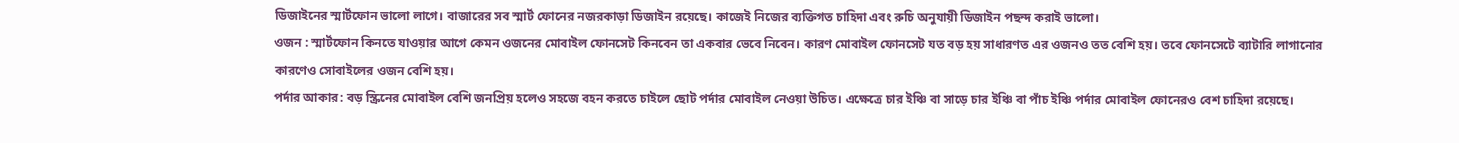ডিজাইনের স্মার্টফোন ভালো লাগে। বাজারের সব স্মার্ট ফোনের নজরকাড়া ডিজাইন রয়েছে। কাজেই নিজের ব্যক্তিগত চাহিদা এবং রুচি অনুযায়ী ডিজাইন পছন্দ করাই ভালো।
ওজন : স্মার্টফোন কিনতে যাওয়ার আগে কেমন ওজনের মোবাইল ফোনসেট কিনবেন তা একবার ভেবে নিবেন। কারণ মোবাইল ফোনসেট যত বড় হয় সাধারণত এর ওজনও তত বেশি হয়। তবে ফোনসেটে ব্যাটারি লাগানোর কারণেও সোবাইলের ওজন বেশি হয়।
পর্দার আকার: বড় স্ক্রিনের মোবাইল বেশি জনপ্রিয় হলেও সহজে বহন করতে চাইলে ছোট পর্দার মোবাইল নেওয়া উচিত। এক্ষেত্রে চার ইঞ্চি বা সাড়ে চার ইঞ্চি বা পাঁচ ইঞ্চি পর্দার মোবাইল ফোনেরও বেশ চাহিদা রয়েছে।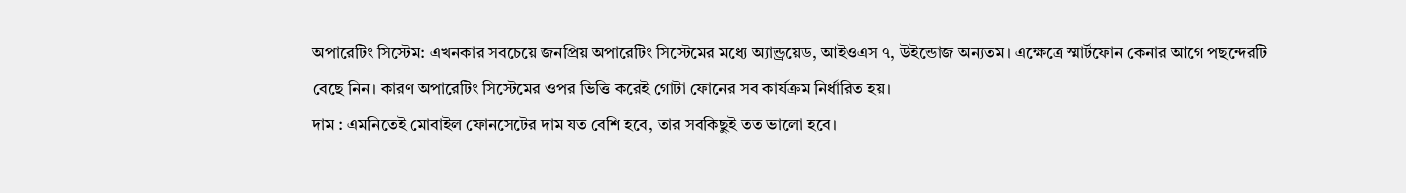অপারেটিং সিস্টেম: এখনকার সবচেয়ে জনপ্রিয় অপারেটিং সিস্টেমের মধ্যে অ্যান্ড্রয়েড, আইওএস ৭, উইন্ডোজ অন্যতম। এক্ষেত্রে স্মার্টফোন কেনার আগে পছন্দেরটি বেছে নিন। কারণ অপারেটিং সিস্টেমের ওপর ভিত্তি করেই গোটা ফোনের সব কার্যক্রম নির্ধারিত হয়।
দাম : এমনিতেই মোবাইল ফোনসেটের দাম যত বেশি হবে, তার সবকিছুই তত ভালো হবে।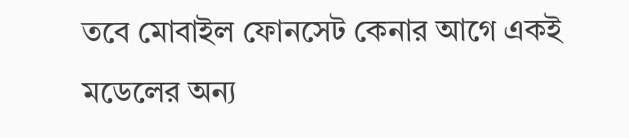তবে মোবাইল ফোনসেট কেনার আগে একই মডেলের অন্য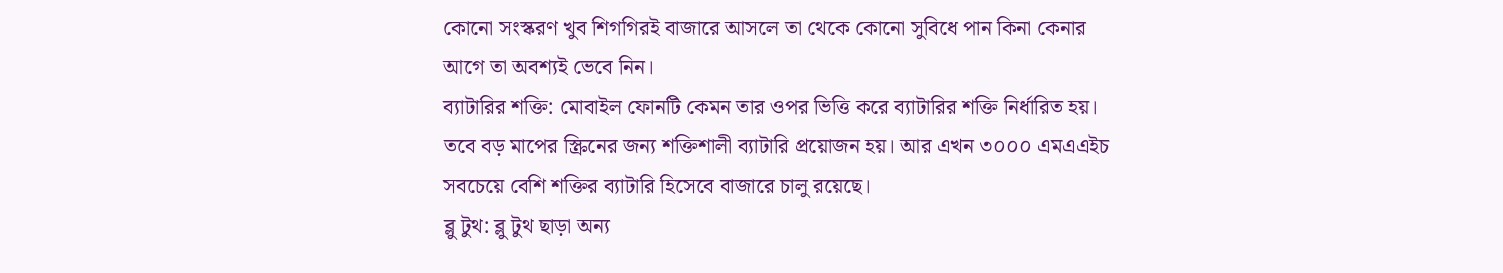কোনো সংস্করণ খুব শিগগিরই বাজারে আসলে তা থেকে কোনো সুবিধে পান কিনা কেনার আগে তা অবশ্যই ভেবে নিন।
ব্যাটারির শক্তি: মোবাইল ফোনটি কেমন তার ওপর ভিত্তি করে ব্যাটারির শক্তি নির্ধারিত হয়। তবে বড় মাপের স্ক্রিনের জন্য শক্তিশালী ব্যাটারি প্রয়োজন হয়। আর এখন ৩০০০ এমএএইচ সবচেয়ে বেশি শক্তির ব্যাটারি হিসেবে বাজারে চালু রয়েছে।
ব্লু টুথ: ব্লু টুথ ছাড়া অন্য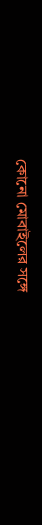কোনো মোবাইলের সঙ্গে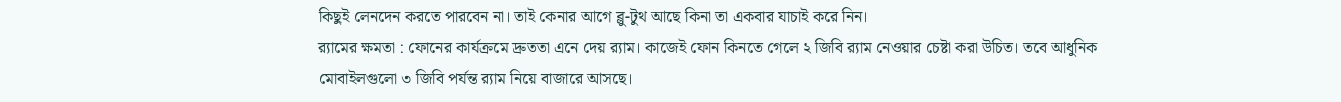কিছুই লেনদেন করতে পারবেন না। তাই কেনার আগে ব্লু-টুথ আছে কিনা তা একবার যাচাই করে নিন।
র‌্যামের ক্ষমতা : ফোনের কার্যক্রমে দ্রুততা এনে দেয় র‌্যাম। কাজেই ফোন কিনতে গেলে ২ জিবি র‌্যাম নেওয়ার চেষ্টা করা উচিত। তবে আধুনিক মোবাইলগুলো ৩ জিবি পর্যন্ত র‌্যাম নিয়ে বাজারে আসছে।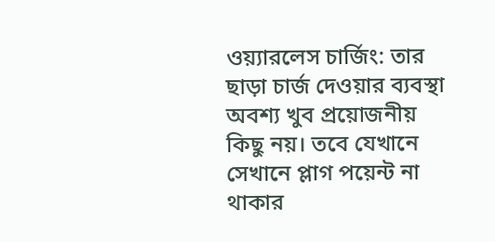ওয়্যারলেস চার্জিং: তার ছাড়া চার্জ দেওয়ার ব্যবস্থা অবশ্য খুব প্রয়োজনীয় কিছু নয়। তবে যেখানে সেখানে প্লাগ পয়েন্ট না থাকার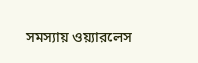সমস্যায় ওয়্যারলেস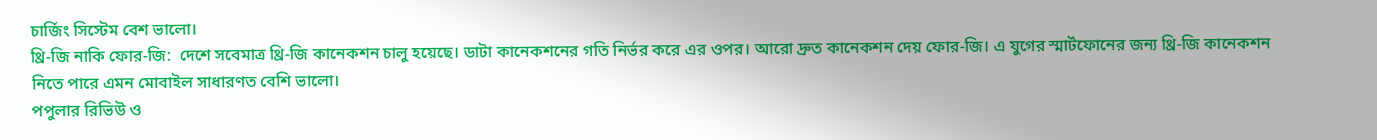চার্জিং সিস্টেম বেশ ভালো।
থ্রি-জি নাকি ফোর-জি:  দেশে সবেমাত্র থ্রি-জি কানেকশন চালু হয়েছে। ডাটা কানেকশনের গতি নির্ভর করে এর ওপর। আরো দ্রুত কানেকশন দেয় ফোর-জি। এ যুগের স্মার্টফোনের জন্য থ্রি-জি কানেকশন নিতে পারে এমন মোবাইল সাধারণত বেশি ভালো।
পপুলার রিভিউ ও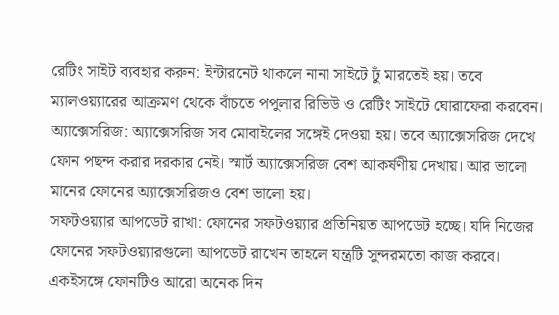রেটিং সাইট ব্যবহার করুন: ইন্টারনেট থাকলে নানা সাইটে ঢুঁ মারতেই হয়। তবে ম্যালওয়্যারের আক্রমণ থেকে বাঁচতে পপুলার রিভিউ ও রেটিং সাইটে ঘোরাফেরা করবেন।
অ্যাক্সেসরিজ: অ্যাক্সেসরিজ সব মোবাইলের সঙ্গেই দেওয়া হয়। তবে অ্যাক্সেসরিজ দেখে ফোন পছন্দ করার দরকার নেই। স্মার্ট অ্যাক্সেসরিজ বেশ আকর্ষণীয় দেখায়। আর ভালো মানের ফোনের অ্যাক্সেসরিজও বেশ ভালো হয়।
সফটওয়্যার আপডেট রাখা: ফোনের সফটওয়্যার প্রতিনিয়ত আপডেট হচ্ছে। যদি নিজের ফোনের সফটওয়্যারগুলো আপডেট রাখেন তাহলে যন্ত্রটি সুন্দরমতো কাজ করবে। একইসঙ্গে ফোনটিও আরো অনেক দিন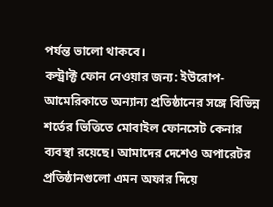পর্যন্ত ভালো থাকবে।
কন্ট্রাক্ট ফোন নেওয়ার জন্য: ইউরোপ-আমেরিকাতে অন্যান্য প্রতিষ্ঠানের সঙ্গে বিভিন্ন শর্তের ভিত্তিতে মোবাইল ফোনসেট কেনার ব্যবস্থা রয়েছে। আমাদের দেশেও অপারেটর প্রতিষ্ঠানগুলো এমন অফার দিয়ে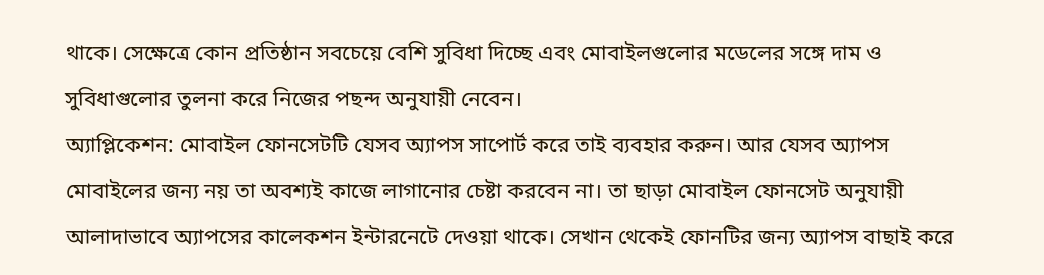থাকে। সেক্ষেত্রে কোন প্রতিষ্ঠান সবচেয়ে বেশি সুবিধা দিচ্ছে এবং মোবাইলগুলোর মডেলের সঙ্গে দাম ও সুবিধাগুলোর তুলনা করে নিজের পছন্দ অনুযায়ী নেবেন।
অ্যাপ্লিকেশন: মোবাইল ফোনসেটটি যেসব অ্যাপস সাপোর্ট করে তাই ব্যবহার করুন। আর যেসব অ্যাপস মোবাইলের জন্য নয় তা অবশ্যই কাজে লাগানোর চেষ্টা করবেন না। তা ছাড়া মোবাইল ফোনসেট অনুযায়ী আলাদাভাবে অ্যাপসের কালেকশন ইন্টারনেটে দেওয়া থাকে। সেখান থেকেই ফোনটির জন্য অ্যাপস বাছাই করে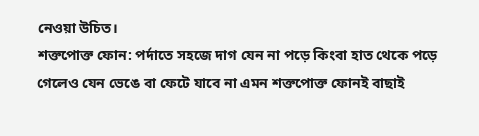নেওয়া উচিত।
শক্তপোক্ত ফোন: পর্দাতে সহজে দাগ যেন না পড়ে কিংবা হাত থেকে পড়ে গেলেও যেন ভেঙে বা ফেটে যাবে না এমন শক্তপোক্ত ফোনই বাছাই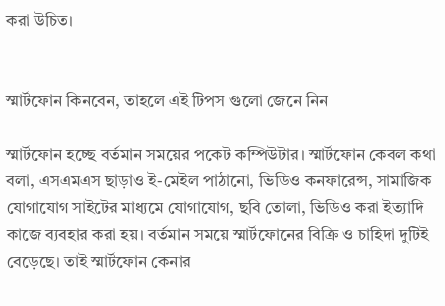করা উচিত।


স্মার্টফোন কিনবেন, তাহলে এই টিপস গুলো জেনে নিন

স্মার্টফোন হচ্ছে বর্তমান সময়ের পকেট কম্পিউটার। স্মার্টফোন কেবল কথা বলা, এসএমএস ছাড়াও ই-মেইল পাঠানো, ভিডিও কনফারেন্স, সামাজিক যোগাযোগ সাইটের মাধ্যমে যোগাযোগ, ছবি তোলা, ভিডিও করা ইত্যাদি কাজে ব্যবহার করা হয়। বর্তমান সময়ে স্মার্টফোনের বিক্রি ও চাহিদা দুটিই বেড়েছে। তাই স্মার্টফোন কেনার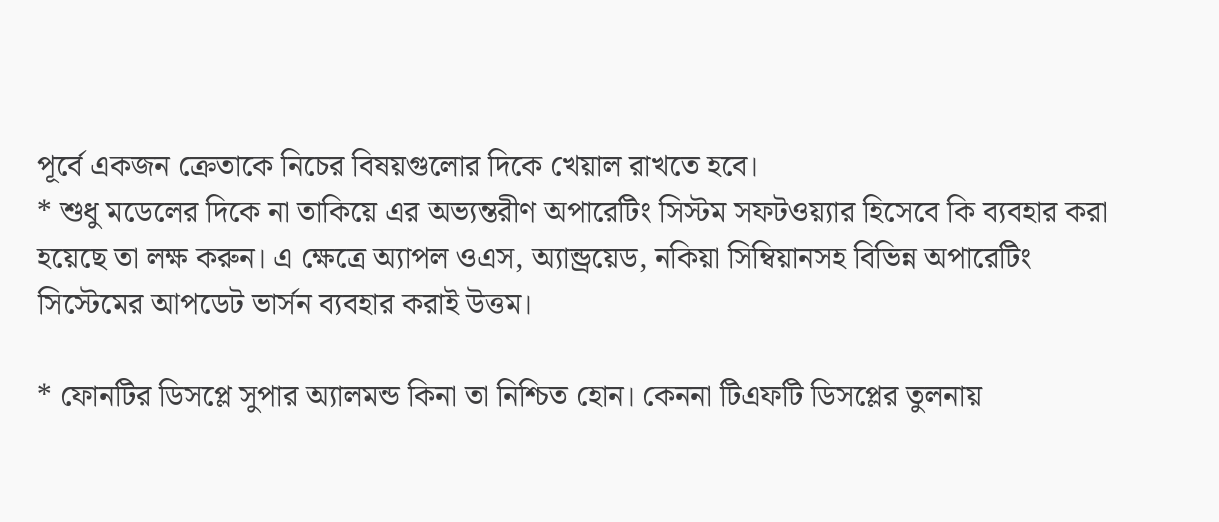পূর্বে একজন ক্রেতাকে নিচের বিষয়গুলোর দিকে খেয়াল রাখতে হবে।
* শুধু মডেলের দিকে না তাকিয়ে এর অভ্যন্তরীণ অপারেটিং সিস্টম সফটওয়্যার হিসেবে কি ব্যবহার করা হয়েছে তা লক্ষ করুন। এ ক্ষেত্রে অ্যাপল ওএস, অ্যান্ড্রয়েড, নকিয়া সিম্বিয়ানসহ বিভিন্ন অপারেটিং সিস্টেমের আপডেট ভার্সন ব্যবহার করাই উত্তম।

* ফোনটির ডিসপ্লে সুপার অ্যালমন্ড কিনা তা নিশ্চিত হোন। কেননা টিএফটি ডিসপ্লের তুলনায়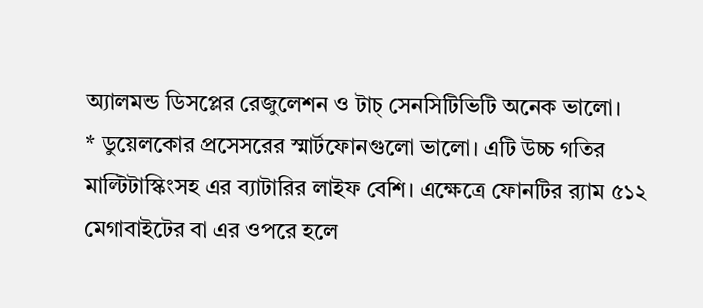অ্যালমন্ড ডিসপ্লের রেজুলেশন ও টাচ্ সেনসিটিভিটি অনেক ভালো।
* ডুয়েলকোর প্রসেসরের স্মার্টফোনগুলো ভালো। এটি উচ্চ গতির মাল্টিটাস্কিংসহ এর ব্যাটারির লাইফ বেশি। এক্ষেত্রে ফোনটির র‌্যাম ৫১২ মেগাবাইটের বা এর ওপরে হলে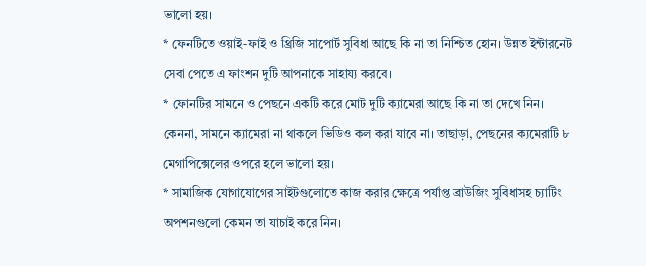ভালো হয়।
* ফেনটিতে ওয়াই-ফাই ও থ্রিজি সাপোর্ট সুবিধা আছে কি না তা নিশ্চিত হোন। উন্নত ইন্টারনেট সেবা পেতে এ ফাংশন দুটি আপনাকে সাহায্য করবে।
* ফোনটির সামনে ও পেছনে একটি করে মোট দুটি ক্যামেরা আছে কি না তা দেখে নিন। কেননা, সামনে ক্যামেরা না থাকলে ভিডিও কল করা যাবে না। তাছাড়া, পেছনের ক্যমেরাটি ৮ মেগাপিক্সেলের ওপরে হলে ভালো হয়।
* সামাজিক যোগাযোগের সাইটগুলোতে কাজ করার ক্ষেত্রে পর্যাপ্ত ব্রাউজিং সুবিধাসহ চ্যাটিং অপশনগুলো কেমন তা যাচাই করে নিন।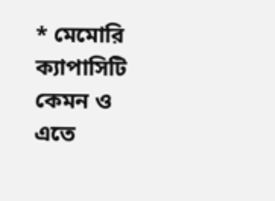* মেমোরি ক্যাপাসিটি কেমন ও এতে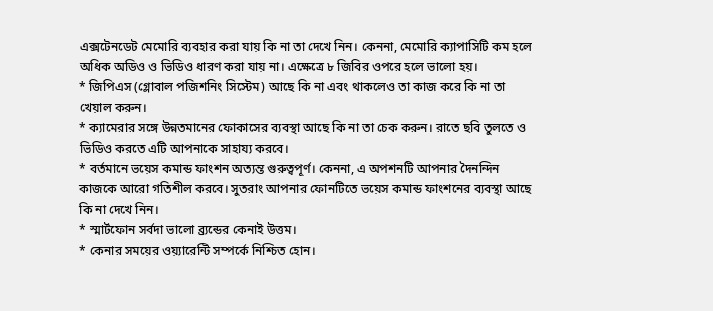এক্সটেনডেট মেমোরি ব্যবহার করা যায় কি না তা দেখে নিন। কেননা, মেমোরি ক্যাপাসিটি কম হলে অধিক অডিও ও ভিডিও ধারণ করা যায় না। এক্ষেত্রে ৮ জিবির ওপরে হলে ভালো হয়।
* জিপিএস (গ্লোবাল পজিশনিং সিস্টেম) আছে কি না এবং থাকলেও তা কাজ করে কি না তা খেয়াল করুন।
* ক্যামেরার সঙ্গে উন্নতমানের ফোকাসের ব্যবস্থা আছে কি না তা চেক করুন। রাতে ছবি তুলতে ও ভিডিও করতে এটি আপনাকে সাহায্য করবে।
* বর্তমানে ভয়েস কমান্ড ফাংশন অত্যন্ত গুরুত্বপূর্ণ। কেননা, এ অপশনটি আপনার দৈনন্দিন কাজকে আরো গতিশীল করবে। সুতরাং আপনার ফোনটিতে ভয়েস কমান্ড ফাংশনের ব্যবস্থা আছে কি না দেখে নিন।
* স্মার্টফোন সর্বদা ভালো ব্র্যন্ডের কেনাই উত্তম।
* কেনার সময়ের ওয়্যারেন্টি সম্পর্কে নিশ্চিত হোন।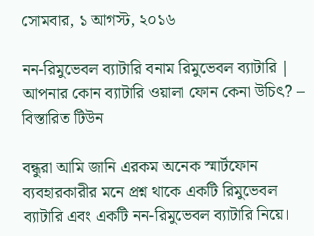সোমবার, ১ আগস্ট, ২০১৬

নন-রিমুভেবল ব্যাটারি বনাম রিমুভেবল ব্যাটারি | আপনার কোন ব্যাটারি ওয়ালা ফোন কেনা উচিৎ? – বিস্তারিত টিউন

বন্ধুরা আমি জানি এরকম অনেক স্মার্টফোন ব্যবহারকারীর মনে প্রশ্ন থাকে একটি রিমুভেবল ব্যাটারি এবং একটি নন-রিমুভেবল ব্যাটারি নিয়ে।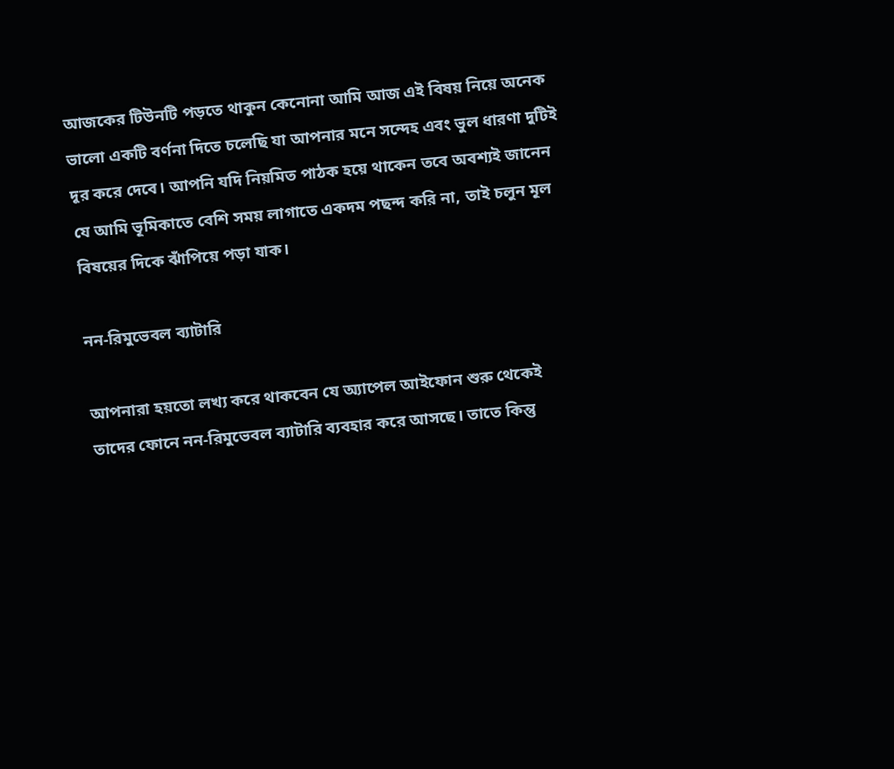আজকের টিউনটি পড়তে থাকুন কেনোনা আমি আজ এই বিষয় নিয়ে অনেক ভালো একটি বর্ণনা দিতে চলেছি যা আপনার মনে সন্দেহ এবং ভুল ধারণা দুটিই দূর করে দেবে। আপনি যদি নিয়মিত পাঠক হয়ে থাকেন তবে অবশ্যই জানেন যে আমি ভূমিকাতে বেশি সময় লাগাতে একদম পছন্দ করি না, তাই চলুন মূল বিষয়ের দিকে ঝাঁপিয়ে পড়া যাক।

নন-রিমুভেবল ব্যাটারি

আপনারা হয়তো লখ্য করে থাকবেন যে অ্যাপেল আইফোন শুরু থেকেই তাদের ফোনে নন-রিমুভেবল ব্যাটারি ব্যবহার করে আসছে। তাতে কিন্তু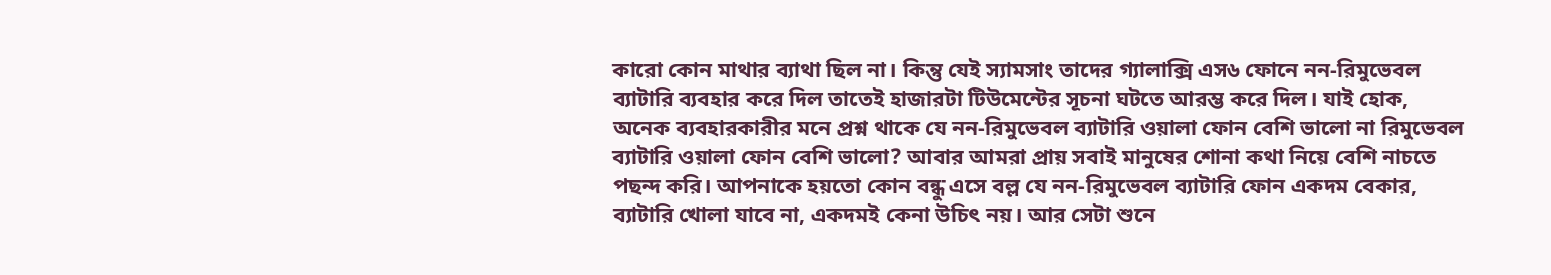কারো কোন মাথার ব্যাথা ছিল না। কিন্তু যেই স্যামসাং তাদের গ্যালাক্সি এস৬ ফোনে নন-রিমুভেবল ব্যাটারি ব্যবহার করে দিল তাতেই হাজারটা টিউমেন্টের সূচনা ঘটতে আরম্ভ করে দিল। যাই হোক, অনেক ব্যবহারকারীর মনে প্রশ্ন থাকে যে নন-রিমুভেবল ব্যাটারি ওয়ালা ফোন বেশি ভালো না রিমুভেবল ব্যাটারি ওয়ালা ফোন বেশি ভালো? আবার আমরা প্রায় সবাই মানুষের শোনা কথা নিয়ে বেশি নাচতে পছন্দ করি। আপনাকে হয়তো কোন বন্ধু এসে বল্ল যে নন-রিমুভেবল ব্যাটারি ফোন একদম বেকার, ব্যাটারি খোলা যাবে না, একদমই কেনা উচিৎ নয়। আর সেটা শুনে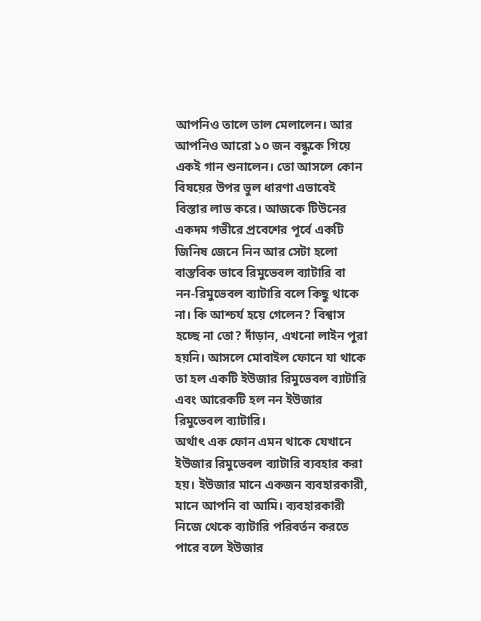আপনিও তালে তাল মেলালেন। আর আপনিও আরো ১০ জন বন্ধুকে গিয়ে একই গান শুনালেন। তো আসলে কোন বিষয়ের উপর ভুল ধারণা এভাবেই বিস্তার লাভ করে। আজকে টিউনের একদম গভীরে প্রবেশের পূর্বে একটি জিনিষ জেনে নিন আর সেটা হলো বাস্তবিক ভাবে রিমুভেবল ব্যাটারি বা নন-রিমুভেবল ব্যাটারি বলে কিছু থাকে না। কি আশ্চর্য হয়ে গেলেন? বিশ্বাস হচ্ছে না তো? দাঁড়ান, এখনো লাইন পুরা হয়নি। আসলে মোবাইল ফোনে যা থাকে তা হল একটি ইউজার রিমুভেবল ব্যাটারি এবং আরেকটি হল নন ইউজার রিমুভেবল ব্যাটারি।
অর্থাৎ এক ফোন এমন থাকে যেখানে ইউজার রিমুভেবল ব্যাটারি ব্যবহার করা হয়। ইউজার মানে একজন ব্যবহারকারী, মানে আপনি বা আমি। ব্যবহারকারী নিজে থেকে ব্যাটারি পরিবর্তন করতে পারে বলে ইউজার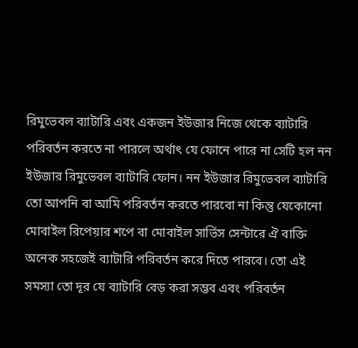রিমুভেবল ব্যাটারি এবং একজন ইউজার নিজে থেকে ব্যাটারি পরিবর্তন করতে না পারলে অর্থাৎ যে ফোনে পারে না সেটি হল নন ইউজার রিমুভেবল ব্যাটারি ফোন। নন ইউজার রিমুভেবল ব্যাটারি তো আপনি বা আমি পরিবর্তন করতে পারবো না কিন্তু যেকোনো মোবাইল রিপেয়ার শপে বা মোবাইল সার্ভিস সেন্টারে ঐ বাক্তি অনেক সহজেই ব্যাটারি পরিবর্তন করে দিতে পারবে। তো এই সমস্যা তো দূর যে ব্যাটারি বেড় করা সম্ভব এবং পরিবর্তন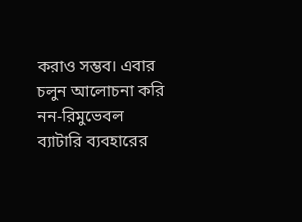করাও সম্ভব। এবার চলুন আলোচনা করি নন-রিমুভেবল ব্যাটারি ব্যবহারের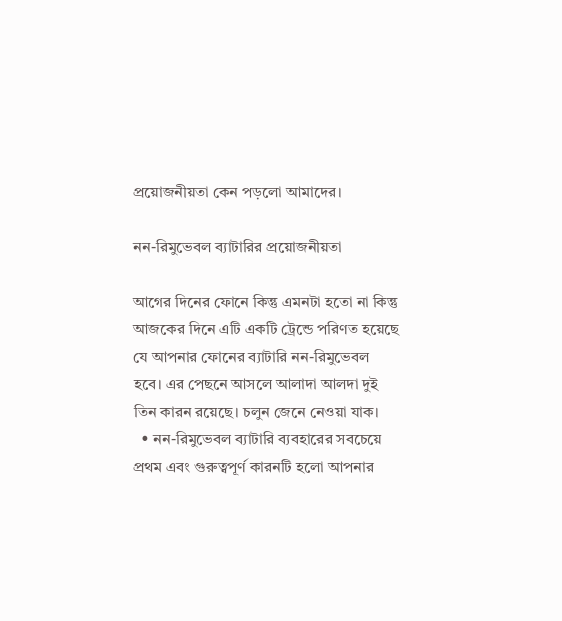প্রয়োজনীয়তা কেন পড়লো আমাদের।

নন-রিমুভেবল ব্যাটারির প্রয়োজনীয়তা

আগের দিনের ফোনে কিন্তু এমনটা হতো না কিন্তু আজকের দিনে এটি একটি ট্রেন্ডে পরিণত হয়েছে যে আপনার ফোনের ব্যাটারি নন-রিমুভেবল হবে। এর পেছনে আসলে আলাদা আলদা দুই তিন কারন রয়েছে। চলুন জেনে নেওয়া যাক।
  • নন-রিমুভেবল ব্যাটারি ব্যবহারের সবচেয়ে প্রথম এবং গুরুত্বপূর্ণ কারনটি হলো আপনার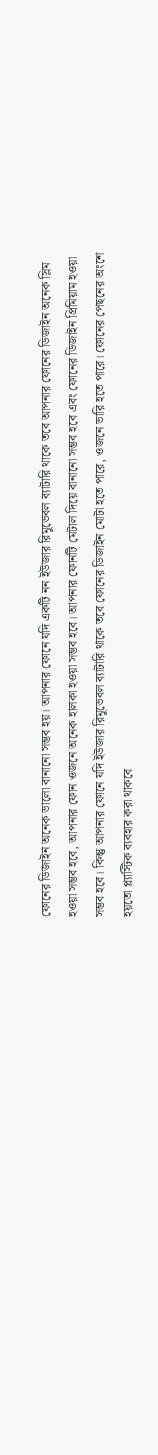ফোনের ডিজাইন অনেক ভালো বানানো সম্ভব হয়। আপনার ফোনে যদি একটি নন ইউজার রিমুভেবল ব্যাটারি থাকে তবে আপনার ফোনের ডিজাইন অনেক স্লিম হওয়া সম্ভব হবে, আপনার ফোন ওজনে অনেক হালকা হওয়া সম্ভব হবে। আপনার ফোনটি মেটাল দিয়ে বানানো সম্ভব হবে এবং ফোনের ডিজাইন প্রিমিয়াম হওয়া সম্ভব হবে। কিন্তু আপনার ফোনে যদি ইউজার রিমুভেবল ব্যাটারি থাকে তবে ফোনের ডিজাইন মোটা হতে পারে, ওজনে ভারি হতে পারে। ফোনের পেছনের অংশে হয়তো প্ল্যাস্টিক ব্যবহার করা থাকবে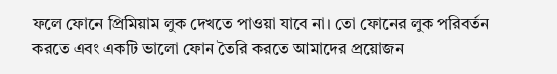ফলে ফোনে প্রিমিয়াম লুক দেখতে পাওয়া যাবে না। তো ফোনের লুক পরিবর্তন করতে এবং একটি ভালো ফোন তৈরি করতে আমাদের প্রয়োজন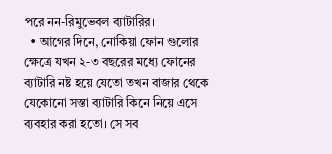পরে নন-রিমুভেবল ব্যাটারির।
  • আগের দিনে, নোকিয়া ফোন গুলোর ক্ষেত্রে যখন ২-৩ বছরের মধ্যে ফোনের ব্যাটারি নষ্ট হয়ে যেতো তখন বাজার থেকে যেকোনো সস্তা ব্যাটারি কিনে নিয়ে এসে ব্যবহার করা হতো। সে সব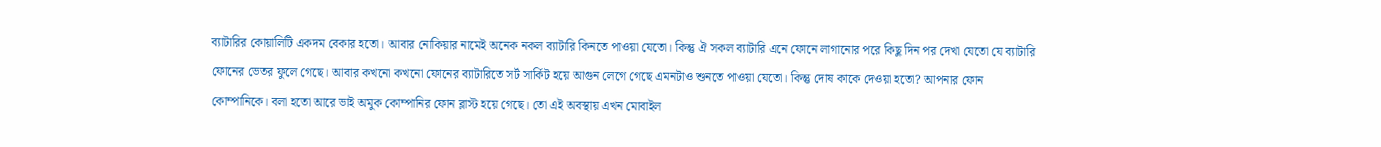ব্যাটারির কোয়ালিটি একদম বেকার হতো। আবার নোকিয়ার নামেই অনেক নকল ব্যাটারি কিনতে পাওয়া যেতো। কিন্তু ঐ সকল ব্যাটারি এনে ফোনে লাগানোর পরে কিছু দিন পর দেখা যেতো যে ব্যাটারি ফোনের ভেতর ফুলে গেছে। আবার কখনো কখনো ফোনের ব্যাটারিতে সর্ট সার্কিট হয়ে আগুন লেগে গেছে এমনটাও শুনতে পাওয়া যেতো। কিন্তু দোষ কাকে দেওয়া হতো? আপনার ফোন কোম্পানিকে। বলা হতো আরে ভাই অমুক কোম্পানির ফোন ব্লাস্ট হয়ে গেছে। তো এই অবস্থায় এখন মোবাইল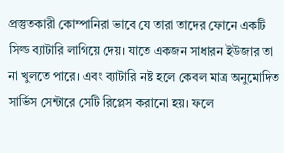প্রস্তুতকারী কোম্পানিরা ভাবে যে তারা তাদের ফোনে একটি সিল্ড ব্যাটারি লাগিয়ে দেয়। যাতে একজন সাধারন ইউজার তা না খুলতে পারে। এবং ব্যাটারি নষ্ট হলে কেবল মাত্র অনুমোদিত সার্ভিস সেন্টারে সেটি রিপ্লেস করানো হয়। ফলে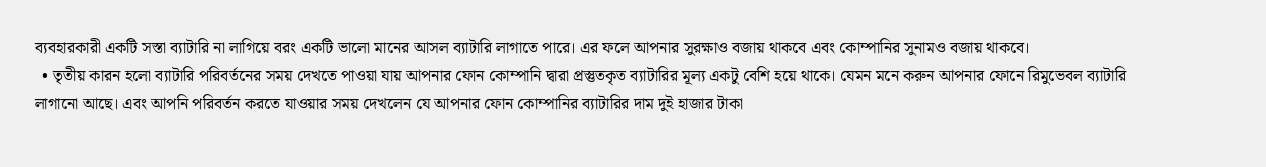ব্যবহারকারী একটি সস্তা ব্যাটারি না লাগিয়ে বরং একটি ভালো মানের আসল ব্যাটারি লাগাতে পারে। এর ফলে আপনার সুরক্ষাও বজায় থাকবে এবং কোম্পানির সুনামও বজায় থাকবে।
  • তৃতীয় কারন হলো ব্যাটারি পরিবর্তনের সময় দেখতে পাওয়া যায় আপনার ফোন কোম্পানি দ্বারা প্রস্তুতকৃত ব্যাটারির মূল্য একটু বেশি হয়ে থাকে। যেমন মনে করুন আপনার ফোনে রিমুভেবল ব্যাটারি লাগানো আছে। এবং আপনি পরিবর্তন করতে যাওয়ার সময় দেখলেন যে আপনার ফোন কোম্পানির ব্যাটারির দাম দুই হাজার টাকা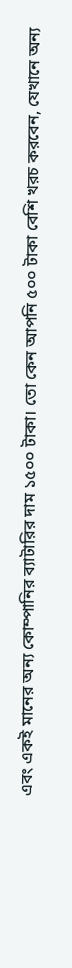এবং একই মানের অন্য কোম্পানির ব্যাটারির দাম ১৫০০ টাকা। তো কেন আপনি ৫০০ টাকা বেশি খরচ করবেন, যেখানে অন্য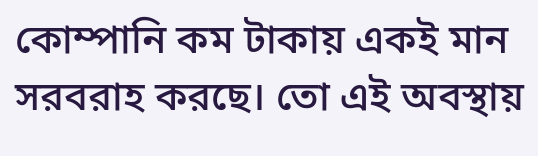কোম্পানি কম টাকায় একই মান সরবরাহ করছে। তো এই অবস্থায়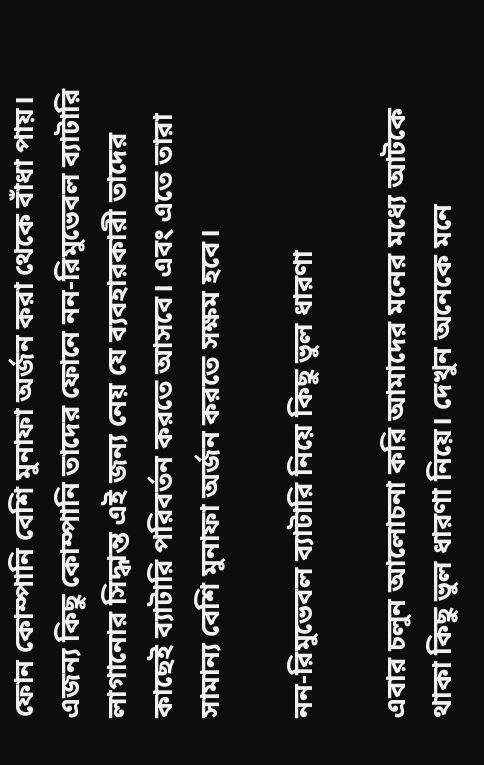ফোন কোম্পানি বেশি মুনাফা অর্জন করা থেকে বাঁধা পায়। এজন্য কিছু কোম্পানি তাদের ফোনে নন-রিমুভেবল ব্যাটারি লাগানোর সিদ্ধান্ত এই জন্য নেয় যে ব্যবহারকারী তাদের কাছেই ব্যাটারি পরিবর্তন করতে আসবে। এবং এতে তারা সামান্য বেশি মুনাফা অর্জন করতে সক্ষম হবে।

নন-রিমুভেবল ব্যাটারি নিয়ে কিছু ভুল ধারণা

এবার চলুন আলোচনা করি আমাদের মনের মধ্যে আটকে থাকা কিছু ভুল ধারণা নিয়ে। দেখুন অনেকে মনে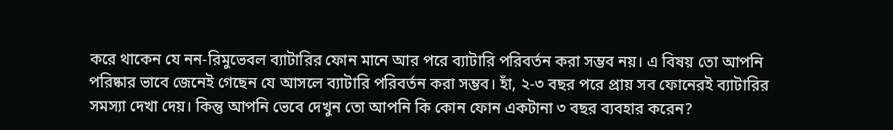করে থাকেন যে নন-রিমুভেবল ব্যাটারির ফোন মানে আর পরে ব্যাটারি পরিবর্তন করা সম্ভব নয়। এ বিষয় তো আপনি পরিষ্কার ভাবে জেনেই গেছেন যে আসলে ব্যাটারি পরিবর্তন করা সম্ভব। হাঁ, ২-৩ বছর পরে প্রায় সব ফোনেরই ব্যাটারির সমস্যা দেখা দেয়। কিন্তু আপনি ভেবে দেখুন তো আপনি কি কোন ফোন একটানা ৩ বছর ব্যবহার করেন?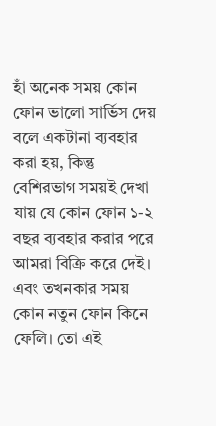হাঁ অনেক সময় কোন ফোন ভালো সার্ভিস দেয় বলে একটানা ব্যবহার করা হয়, কিন্তু বেশিরভাগ সময়ই দেখা যায় যে কোন ফোন ১-২ বছর ব্যবহার করার পরে আমরা বিক্রি করে দেই। এবং তখনকার সময় কোন নতুন ফোন কিনে ফেলি। তো এই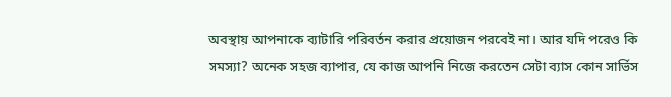অবস্থায় আপনাকে ব্যাটারি পরিবর্তন করার প্রয়োজন পরবেই না। আর যদি পরেও কি সমস্যা? অনেক সহজ ব্যাপার, যে কাজ আপনি নিজে করতেন সেটা ব্যাস কোন সার্ভিস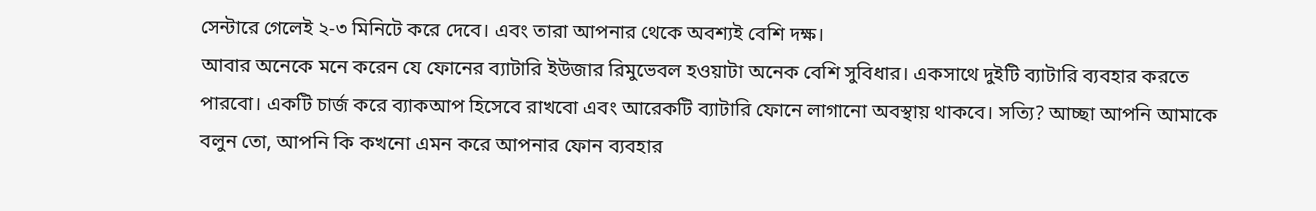সেন্টারে গেলেই ২-৩ মিনিটে করে দেবে। এবং তারা আপনার থেকে অবশ্যই বেশি দক্ষ।
আবার অনেকে মনে করেন যে ফোনের ব্যাটারি ইউজার রিমুভেবল হওয়াটা অনেক বেশি সুবিধার। একসাথে দুইটি ব্যাটারি ব্যবহার করতে পারবো। একটি চার্জ করে ব্যাকআপ হিসেবে রাখবো এবং আরেকটি ব্যাটারি ফোনে লাগানো অবস্থায় থাকবে। সত্যি? আচ্ছা আপনি আমাকে বলুন তো, আপনি কি কখনো এমন করে আপনার ফোন ব্যবহার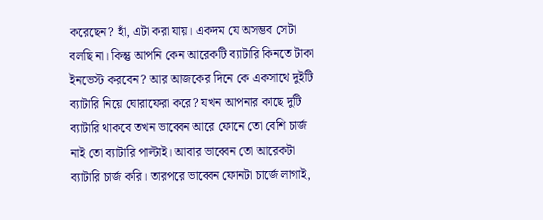করেছেন? হাঁ, এটা করা যায়। একদম যে অসম্ভব সেটা বলছি না। কিন্তু আপনি কেন আরেকটি ব্যাটারি কিনতে টাকা ইনভেস্ট করবেন? আর আজকের দিনে কে একসাথে দুইটি ব্যাটারি নিয়ে ঘোরাফেরা করে? যখন আপনার কাছে দুটি ব্যাটারি থাকবে তখন ভাব্বেন আরে ফোনে তো বেশি চার্জ নাই তো ব্যাটারি পাল্টাই। আবার ভাব্বেন তো আরেকটা ব্যাটারি চার্জ করি। তারপরে ভাব্বেন ফোনটা চার্জে লাগাই,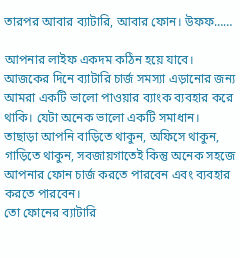তারপর আবার ব্যাটারি, আবার ফোন। উফফ……

আপনার লাইফ একদম কঠিন হয়ে যাবে। আজকের দিনে ব্যাটারি চার্জ সমস্যা এড়ানোর জন্য আমরা একটি ভালো পাওয়ার ব্যাংক ব্যবহার করে থাকি। যেটা অনেক ভালো একটি সমাধান। তাছাড়া আপনি বাড়িতে থাকুন, অফিসে থাকুন, গাড়িতে থাকুন, সবজায়গাতেই কিন্তু অনেক সহজে আপনার ফোন চার্জ করতে পারবেন এবং ব্যবহার করতে পারবেন।
তো ফোনের ব্যাটারি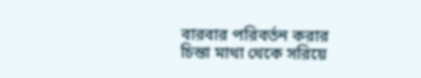বারবার পরিবর্তন করার চিন্তা মাথা থেকে সরিয়ে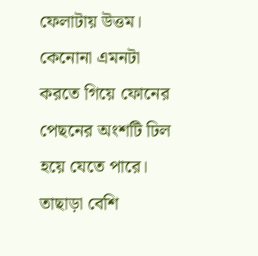ফেলাটায় উত্তম। কেনোনা এমনটা করতে গিয়ে ফোনের পেছনের অংশটি ঢিল হয়ে যেতে পারে। তাছাড়া বেশি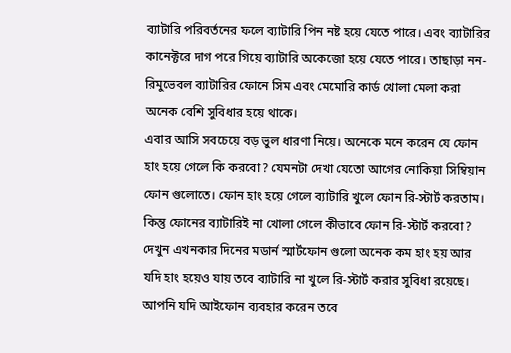ব্যাটারি পরিবর্তনের ফলে ব্যাটারি পিন নষ্ট হয়ে যেতে পারে। এবং ব্যাটারির কানেক্টরে দাগ পরে গিয়ে ব্যাটারি অকেজো হয়ে যেতে পারে। তাছাড়া নন-রিমুভেবল ব্যাটারির ফোনে সিম এবং মেমোরি কার্ড খোলা মেলা করা অনেক বেশি সুবিধার হয়ে থাকে।
এবার আসি সবচেয়ে বড় ভুল ধারণা নিয়ে। অনেকে মনে করেন যে ফোন হাং হয়ে গেলে কি করবো? যেমনটা দেখা যেতো আগের নোকিয়া সিম্বিয়ান ফোন গুলোতে। ফোন হাং হয়ে গেলে ব্যাটারি খুলে ফোন রি-স্টার্ট করতাম। কিন্তু ফোনের ব্যাটারিই না খোলা গেলে কীভাবে ফোন রি-স্টার্ট করবো? দেখুন এখনকার দিনের মডার্ন স্মার্টফোন গুলো অনেক কম হাং হয় আর যদি হাং হয়েও যায় তবে ব্যাটারি না খুলে রি-স্টার্ট করার সুবিধা রয়েছে। আপনি যদি আইফোন ব্যবহার করেন তবে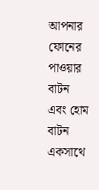আপনার ফোনের পাওয়ার বাটন এবং হোম বাটন একসাথে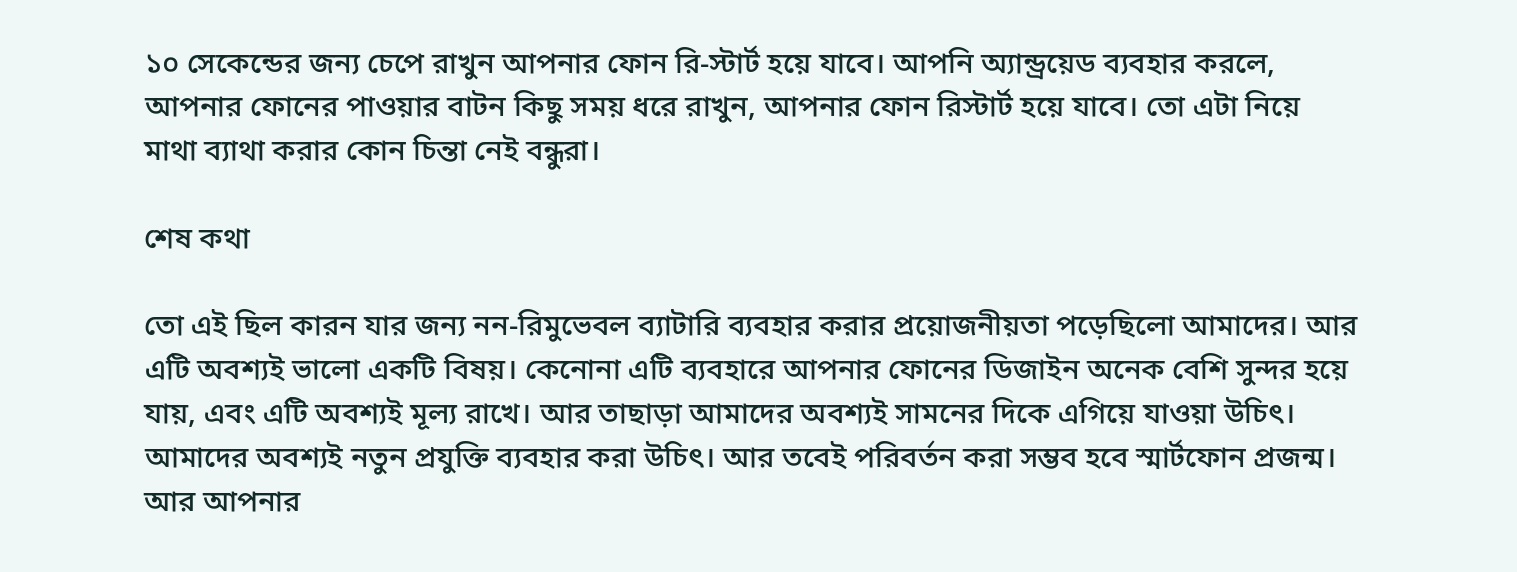১০ সেকেন্ডের জন্য চেপে রাখুন আপনার ফোন রি-স্টার্ট হয়ে যাবে। আপনি অ্যান্ড্রয়েড ব্যবহার করলে, আপনার ফোনের পাওয়ার বাটন কিছু সময় ধরে রাখুন, আপনার ফোন রিস্টার্ট হয়ে যাবে। তো এটা নিয়ে মাথা ব্যাথা করার কোন চিন্তা নেই বন্ধুরা।

শেষ কথা

তো এই ছিল কারন যার জন্য নন-রিমুভেবল ব্যাটারি ব্যবহার করার প্রয়োজনীয়তা পড়েছিলো আমাদের। আর এটি অবশ্যই ভালো একটি বিষয়। কেনোনা এটি ব্যবহারে আপনার ফোনের ডিজাইন অনেক বেশি সুন্দর হয়ে যায়, এবং এটি অবশ্যই মূল্য রাখে। আর তাছাড়া আমাদের অবশ্যই সামনের দিকে এগিয়ে যাওয়া উচিৎ। আমাদের অবশ্যই নতুন প্রযুক্তি ব্যবহার করা উচিৎ। আর তবেই পরিবর্তন করা সম্ভব হবে স্মার্টফোন প্রজন্ম। আর আপনার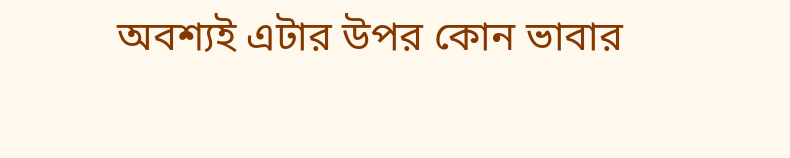অবশ্যই এটার উপর কোন ভাবার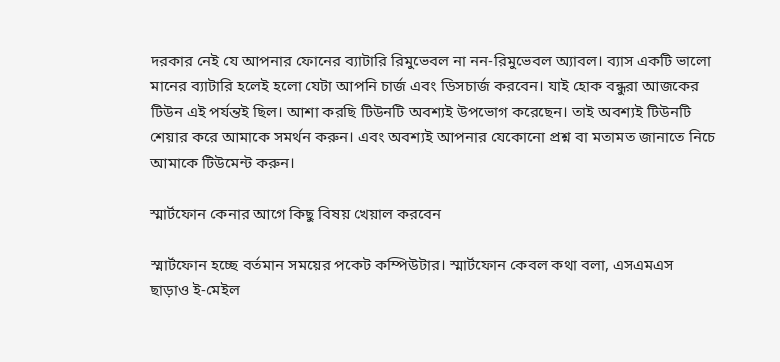দরকার নেই যে আপনার ফোনের ব্যাটারি রিমুভেবল না নন-রিমুভেবল অ্যাবল। ব্যাস একটি ভালো মানের ব্যাটারি হলেই হলো যেটা আপনি চার্জ এবং ডিসচার্জ করবেন। যাই হোক বন্ধুরা আজকের টিউন এই পর্যন্তই ছিল। আশা করছি টিউনটি অবশ্যই উপভোগ করেছেন। তাই অবশ্যই টিউনটি শেয়ার করে আমাকে সমর্থন করুন। এবং অবশ্যই আপনার যেকোনো প্রশ্ন বা মতামত জানাতে নিচে আমাকে টিউমেন্ট করুন।

স্মার্টফোন কেনার আগে কিছু বিষয় খেয়াল করবেন

স্মার্টফোন হচ্ছে বর্তমান সময়ের পকেট কম্পিউটার। স্মার্টফোন কেবল কথা বলা, এসএমএস ছাড়াও ই-মেইল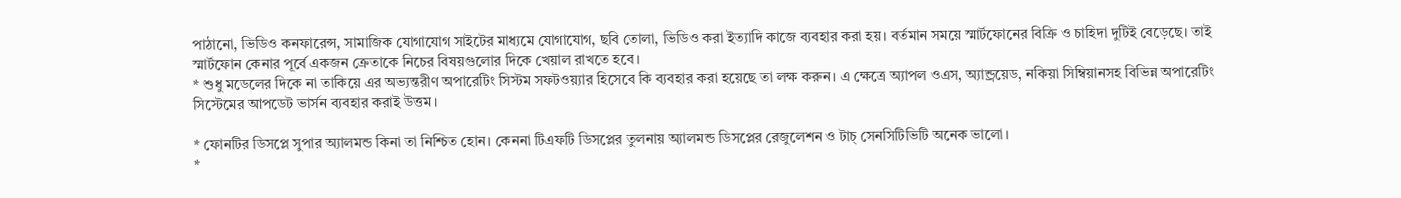পাঠানো, ভিডিও কনফারেন্স, সামাজিক যোগাযোগ সাইটের মাধ্যমে যোগাযোগ, ছবি তোলা, ভিডিও করা ইত্যাদি কাজে ব্যবহার করা হয়। বর্তমান সময়ে স্মার্টফোনের বিক্রি ও চাহিদা দুটিই বেড়েছে। তাই স্মার্টফোন কেনার পূর্বে একজন ক্রেতাকে নিচের বিষয়গুলোর দিকে খেয়াল রাখতে হবে।
* শুধু মডেলের দিকে না তাকিয়ে এর অভ্যন্তরীণ অপারেটিং সিস্টম সফটওয়্যার হিসেবে কি ব্যবহার করা হয়েছে তা লক্ষ করুন। এ ক্ষেত্রে অ্যাপল ওএস, অ্যান্ড্রয়েড, নকিয়া সিম্বিয়ানসহ বিভিন্ন অপারেটিং সিস্টেমের আপডেট ভার্সন ব্যবহার করাই উত্তম।

* ফোনটির ডিসপ্লে সুপার অ্যালমন্ড কিনা তা নিশ্চিত হোন। কেননা টিএফটি ডিসপ্লের তুলনায় অ্যালমন্ড ডিসপ্লের রেজুলেশন ও টাচ্ সেনসিটিভিটি অনেক ভালো।
*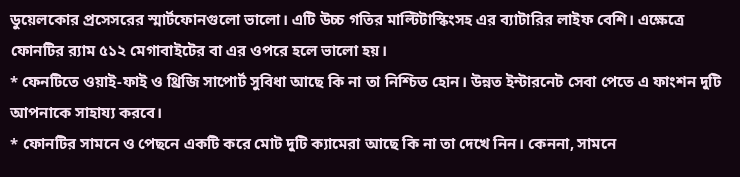ডুয়েলকোর প্রসেসরের স্মার্টফোনগুলো ভালো। এটি উচ্চ গতির মাল্টিটাস্কিংসহ এর ব্যাটারির লাইফ বেশি। এক্ষেত্রে ফোনটির র‌্যাম ৫১২ মেগাবাইটের বা এর ওপরে হলে ভালো হয়।
* ফেনটিতে ওয়াই-ফাই ও থ্রিজি সাপোর্ট সুবিধা আছে কি না তা নিশ্চিত হোন। উন্নত ইন্টারনেট সেবা পেতে এ ফাংশন দুটি আপনাকে সাহায্য করবে।
* ফোনটির সামনে ও পেছনে একটি করে মোট দুটি ক্যামেরা আছে কি না তা দেখে নিন। কেননা, সামনে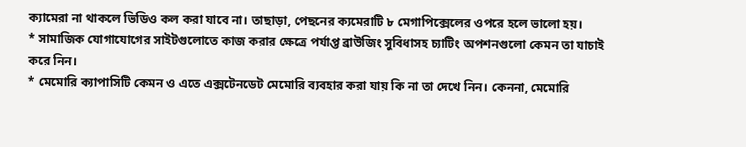ক্যামেরা না থাকলে ভিডিও কল করা যাবে না। তাছাড়া, পেছনের ক্যমেরাটি ৮ মেগাপিক্সেলের ওপরে হলে ভালো হয়।
* সামাজিক যোগাযোগের সাইটগুলোতে কাজ করার ক্ষেত্রে পর্যাপ্ত ব্রাউজিং সুবিধাসহ চ্যাটিং অপশনগুলো কেমন তা যাচাই করে নিন।
* মেমোরি ক্যাপাসিটি কেমন ও এতে এক্সটেনডেট মেমোরি ব্যবহার করা যায় কি না তা দেখে নিন। কেননা, মেমোরি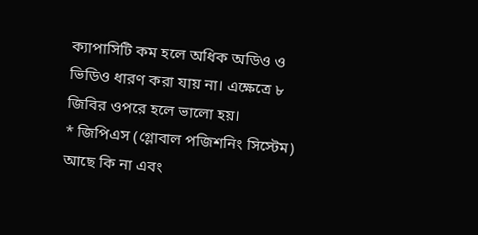ক্যাপাসিটি কম হলে অধিক অডিও ও ভিডিও ধারণ করা যায় না। এক্ষেত্রে ৮ জিবির ওপরে হলে ভালো হয়।
* জিপিএস (গ্লোবাল পজিশনিং সিস্টেম) আছে কি না এবং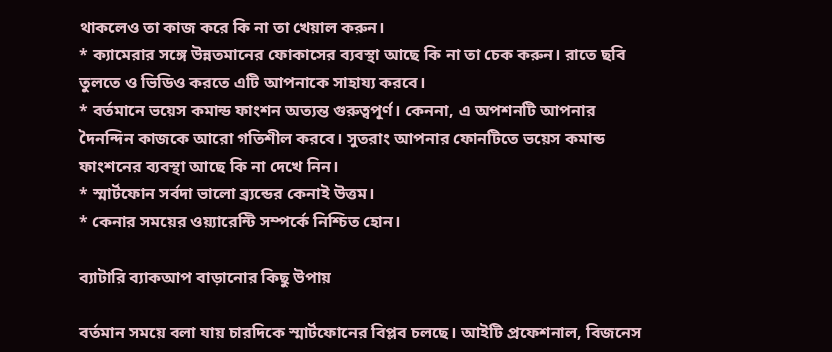থাকলেও তা কাজ করে কি না তা খেয়াল করুন।
* ক্যামেরার সঙ্গে উন্নতমানের ফোকাসের ব্যবস্থা আছে কি না তা চেক করুন। রাতে ছবি তুলতে ও ভিডিও করতে এটি আপনাকে সাহায্য করবে।
* বর্তমানে ভয়েস কমান্ড ফাংশন অত্যন্ত গুরুত্বপূর্ণ। কেননা, এ অপশনটি আপনার দৈনন্দিন কাজকে আরো গতিশীল করবে। সুতরাং আপনার ফোনটিতে ভয়েস কমান্ড ফাংশনের ব্যবস্থা আছে কি না দেখে নিন।
* স্মার্টফোন সর্বদা ভালো ব্র্যন্ডের কেনাই উত্তম।
* কেনার সময়ের ওয়্যারেন্টি সম্পর্কে নিশ্চিত হোন।

ব্যাটারি ব্যাকআপ বাড়ানোর কিছু উপায়

বর্তমান সময়ে বলা যায় চারদিকে স্মার্টফোনের বিপ্লব চলছে। আইটি প্রফেশনাল, বিজনেস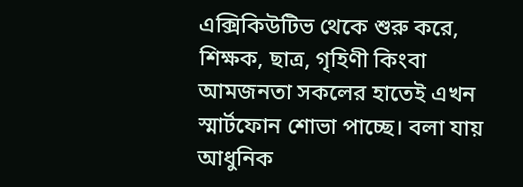এক্সিকিউটিভ থেকে শুরু করে, শিক্ষক, ছাত্র, গৃহিণী কিংবা আমজনতা সকলের হাতেই এখন স্মার্টফোন শোভা পাচ্ছে। বলা যায় আধুনিক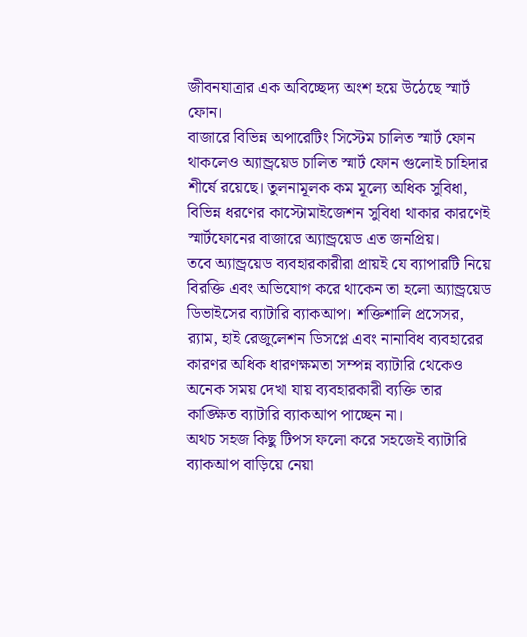জীবনযাত্রার এক অবিচ্ছেদ্য অংশ হয়ে উঠেছে স্মার্ট ফোন।
বাজারে বিভিন্ন অপারেটিং সিস্টেম চালিত স্মার্ট ফোন থাকলেও অ্যান্ড্রয়েড চালিত স্মার্ট ফোন গুলোই চাহিদার শীর্ষে রয়েছে। তুলনামূলক কম মূল্যে অধিক সুবিধা, বিভিন্ন ধরণের কাস্টোমাইজেশন সুবিধা থাকার কারণেই স্মার্টফোনের বাজারে অ্যান্ড্রয়েড এত জনপ্রিয়।
তবে অ্যান্ড্রয়েড ব্যবহারকারীরা প্রায়ই যে ব্যাপারটি নিয়ে বিরক্তি এবং অভিযোগ করে থাকেন তা হলো অ্যান্ড্রয়েড ডিভাইসের ব্যাটারি ব্যাকআপ। শক্তিশালি প্রসেসর, র‍্যাম, হাই রেজুলেশন ডিসপ্লে এবং নানাবিধ ব্যবহারের কারণর অধিক ধারণক্ষমতা সম্পন্ন ব্যাটারি থেকেও অনেক সময় দেখা যায় ব্যবহারকারী ব্যক্তি তার কাঙ্ক্ষিত ব্যাটারি ব্যাকআপ পাচ্ছেন না।
অথচ সহজ কিছু টিপস ফলো করে সহজেই ব্যাটারি ব্যাকআপ বাড়িয়ে নেয়া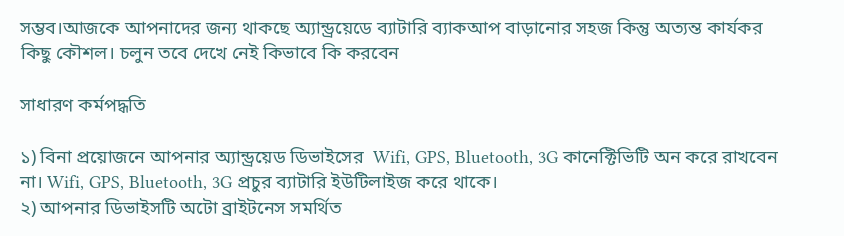সম্ভব।আজকে আপনাদের জন্য থাকছে অ্যান্ড্রয়েডে ব্যাটারি ব্যাকআপ বাড়ানোর সহজ কিন্তু অত্যন্ত কার্যকর কিছু কৌশল। চলুন তবে দেখে নেই কিভাবে কি করবেন

সাধারণ কর্মপদ্ধতি

১) বিনা প্রয়োজনে আপনার অ্যান্ড্রয়েড ডিভাইসের  Wifi, GPS, Bluetooth, 3G কানেক্টিভিটি অন করে রাখবেন না। Wifi, GPS, Bluetooth, 3G প্রচুর ব্যাটারি ইউটিলাইজ করে থাকে।
২) আপনার ডিভাইসটি অটো ব্রাইটনেস সমর্থিত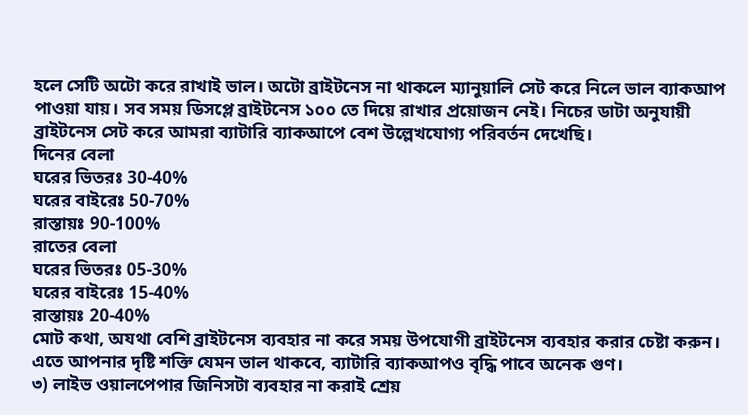হলে সেটি অটো করে রাখাই ভাল। অটো ব্রাইটনেস না থাকলে ম্যানুয়ালি সেট করে নিলে ভাল ব্যাকআপ পাওয়া যায়। সব সময় ডিসপ্লে ব্রাইটনেস ১০০ তে দিয়ে রাখার প্রয়োজন নেই। নিচের ডাটা অনুযায়ী ব্রাইটনেস সেট করে আমরা ব্যাটারি ব্যাকআপে বেশ উল্লেখযোগ্য পরিবর্তন দেখেছি।
দিনের বেলা
ঘরের ভিতরঃ 30-40%
ঘরের বাইরেঃ 50-70%
রাস্তায়ঃ 90-100%
রাতের বেলা
ঘরের ভিতরঃ 05-30%
ঘরের বাইরেঃ 15-40%
রাস্তায়ঃ 20-40%
মোট কথা, অযথা বেশি ব্রাইটনেস ব্যবহার না করে সময় উপযোগী ব্রাইটনেস ব্যবহার করার চেষ্টা করুন। এতে আপনার দৃষ্টি শক্তি যেমন ভাল থাকবে, ব্যাটারি ব্যাকআপও বৃদ্ধি পাবে অনেক গুণ।
৩) লাইভ ওয়ালপেপার জিনিসটা ব্যবহার না করাই শ্রেয়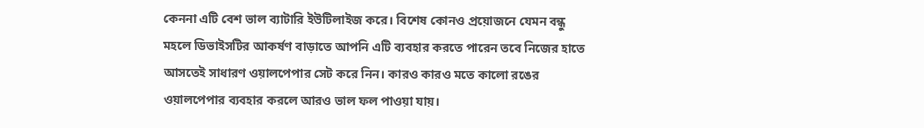কেননা এটি বেশ ভাল ব্যাটারি ইউটিলাইজ করে। বিশেষ কোনও প্রয়োজনে যেমন বন্ধু মহলে ডিভাইসটির আকর্ষণ বাড়াতে আপনি এটি ব্যবহার করতে পারেন তবে নিজের হাতে আসতেই সাধারণ ওয়ালপেপার সেট করে নিন। কারও কারও মতে কালো রঙের ওয়ালপেপার ব্যবহার করলে আরও ভাল ফল পাওয়া যায়।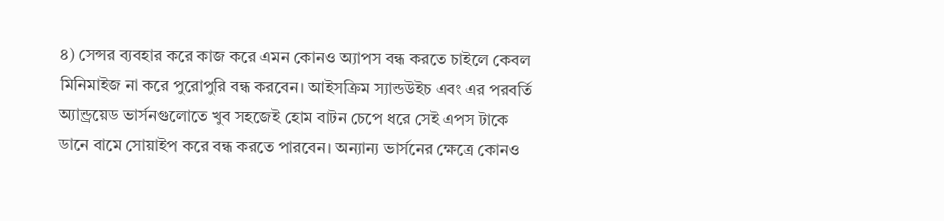৪) সেন্সর ব্যবহার করে কাজ করে এমন কোনও অ্যাপস বন্ধ করতে চাইলে কেবল মিনিমাইজ না করে পুরোপুরি বন্ধ করবেন। আইসক্রিম স্যান্ডউইচ এবং এর পরবর্তি অ্যান্ড্রয়েড ভার্সনগুলোতে খুব সহজেই হোম বাটন চেপে ধরে সেই এপস টাকে ডানে বামে সোয়াইপ করে বন্ধ করতে পারবেন। অন্যান্য ভার্সনের ক্ষেত্রে কোনও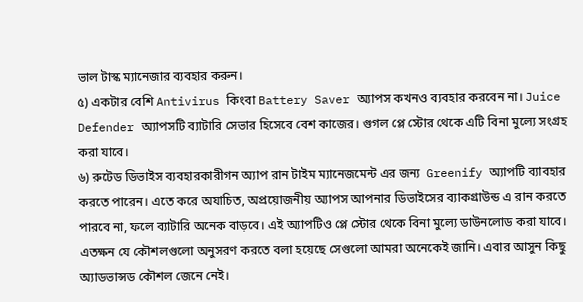ভাল টাস্ক ম্যানেজার ব্যবহার করুন।
৫) একটার বেশি Antivirus কিংবা Battery Saver অ্যাপস কখনও ব্যবহার করবেন না। Juice Defender অ্যাপসটি ব্যাটারি সেভার হিসেবে বেশ কাজের। গুগল প্লে স্টোর থেকে এটি বিনা মুল্যে সংগ্রহ করা যাবে।
৬) রুটেড ডিভাইস ব্যবহারকারীগন অ্যাপ রান টাইম ম্যানেজমেন্ট এর জন্য  Greenify অ্যাপটি ব্যাবহার করতে পারেন। এতে করে অযাচিত, অপ্রয়োজনীয় অ্যাপস আপনার ডিভাইসের ব্যাকগ্রাউন্ড এ রান করতে পারবে না, ফলে ব্যাটারি অনেক বাড়বে। এই অ্যাপটিও প্লে স্টোর থেকে বিনা মুল্যে ডাউনলোড করা যাবে।
এতক্ষন যে কৌশলগুলো অনুসরণ করতে বলা হয়েছে সেগুলো আমরা অনেকেই জানি। এবার আসুন কিছু অ্যাডভান্সড কৌশল জেনে নেই।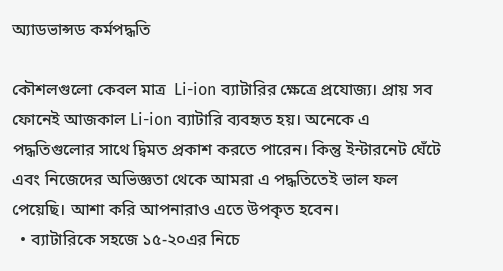অ্যাডভান্সড কর্মপদ্ধতি

কৌশলগুলো কেবল মাত্র  Li-ion ব্যাটারির ক্ষেত্রে প্রযোজ্য। প্রায় সব ফোনেই আজকাল Li-ion ব্যাটারি ব্যবহৃত হয়। অনেকে এ পদ্ধতিগুলোর সাথে দ্বিমত প্রকাশ করতে পারেন। কিন্তু ইন্টারনেট ঘেঁটে এবং নিজেদের অভিজ্ঞতা থেকে আমরা এ পদ্ধতিতেই ভাল ফল পেয়েছি। আশা করি আপনারাও এতে উপকৃত হবেন।
  • ব্যাটারিকে সহজে ১৫-২০এর নিচে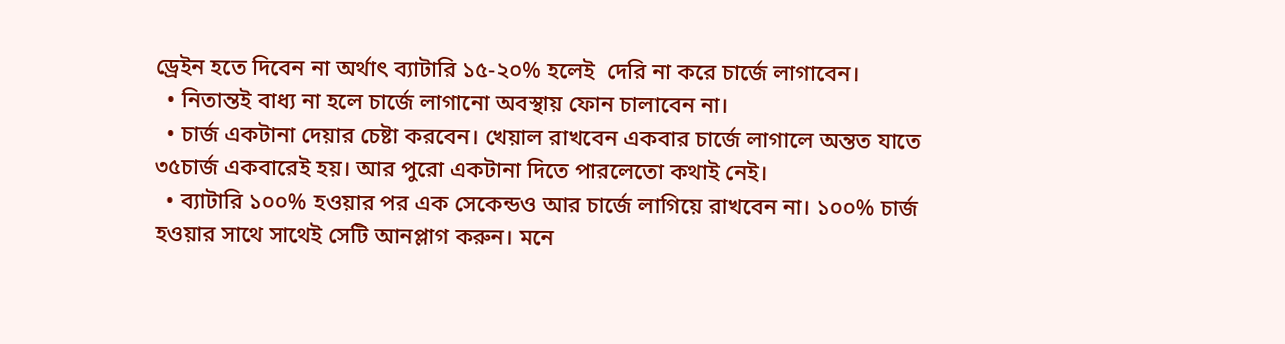ড্রেইন হতে দিবেন না অর্থাৎ ব্যাটারি ১৫-২০% হলেই  দেরি না করে চার্জে লাগাবেন।
  • নিতান্তই বাধ্য না হলে চার্জে লাগানো অবস্থায় ফোন চালাবেন না।
  • চার্জ একটানা দেয়ার চেষ্টা করবেন। খেয়াল রাখবেন একবার চার্জে লাগালে অন্তত যাতে ৩৫চার্জ একবারেই হয়। আর পুরো একটানা দিতে পারলেতো কথাই নেই।
  • ব্যাটারি ১০০% হওয়ার পর এক সেকেন্ডও আর চার্জে লাগিয়ে রাখবেন না। ১০০% চার্জ হওয়ার সাথে সাথেই সেটি আনপ্লাগ করুন। মনে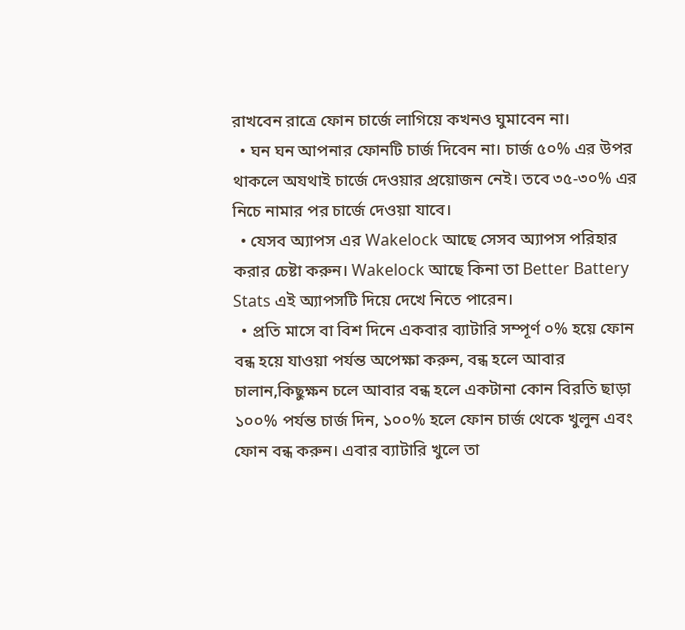রাখবেন রাত্রে ফোন চার্জে লাগিয়ে কখনও ঘুমাবেন না।
  • ঘন ঘন আপনার ফোনটি চার্জ দিবেন না। চার্জ ৫০% এর উপর থাকলে অযথাই চার্জে দেওয়ার প্রয়োজন নেই। তবে ৩৫-৩০% এর নিচে নামার পর চার্জে দেওয়া যাবে।
  • যেসব অ্যাপস এর Wakelock আছে সেসব অ্যাপস পরিহার করার চেষ্টা করুন। Wakelock আছে কিনা তা Better Battery Stats এই অ্যাপসটি দিয়ে দেখে নিতে পারেন।
  • প্রতি মাসে বা বিশ দিনে একবার ব্যাটারি সম্পূর্ণ ০% হয়ে ফোন বন্ধ হয়ে যাওয়া পর্যন্ত অপেক্ষা করুন, বন্ধ হলে আবার চালান,কিছুক্ষন চলে আবার বন্ধ হলে একটানা কোন বিরতি ছাড়া ১০০% পর্যন্ত চার্জ দিন, ১০০% হলে ফোন চার্জ থেকে খুলুন এবং ফোন বন্ধ করুন। এবার ব্যাটারি খুলে তা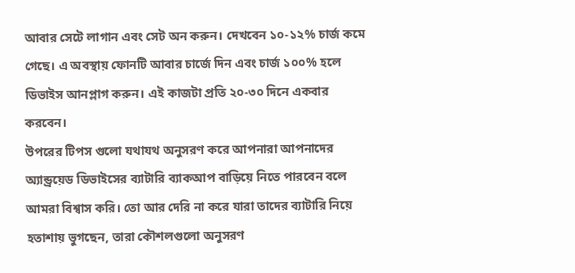আবার সেটে লাগান এবং সেট অন করুন। দেখবেন ১০-১২% চার্জ কমে গেছে। এ অবস্থায় ফোনটি আবার চার্জে দিন এবং চার্জ ১০০% হলে ডিভাইস আনপ্লাগ করুন। এই কাজটা প্রতি ২০-৩০ দিনে একবার করবেন।
উপরের টিপস গুলো যথাযথ অনুসরণ করে আপনারা আপনাদের অ্যান্ড্রয়েড ডিভাইসের ব্যাটারি ব্যাকআপ বাড়িয়ে নিতে পারবেন বলে আমরা বিশ্বাস করি। তো আর দেরি না করে যারা তাদের ব্যাটারি নিয়ে হতাশায় ভুগছেন, তারা কৌশলগুলো অনুসরণ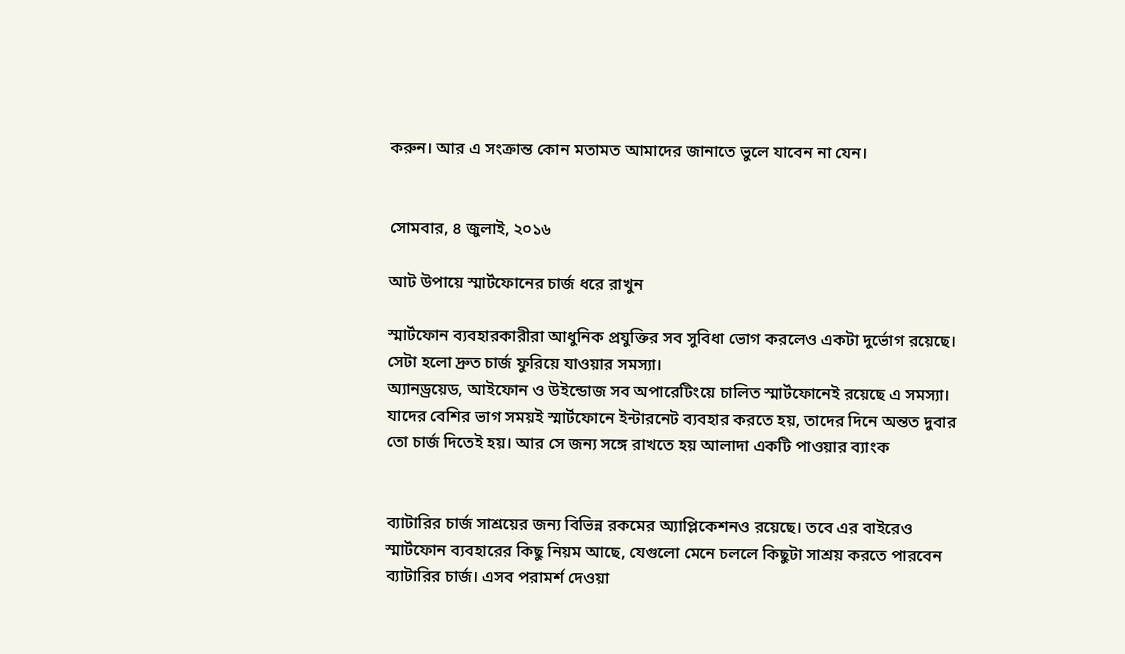করুন। আর এ সংক্রান্ত কোন মতামত আমাদের জানাতে ভুলে যাবেন না যেন।


সোমবার, ৪ জুলাই, ২০১৬

আট উপায়ে স্মার্টফোনের চার্জ ধরে রাখুন

স্মার্টফোন ব্যবহারকারীরা আধুনিক প্রযুক্তির সব সুবিধা ভোগ করলেও একটা দুর্ভোগ রয়েছে। সেটা হলো দ্রুত চার্জ ফুরিয়ে যাওয়ার সমস্যা।
অ্যানড্রয়েড, আইফোন ও উইন্ডোজ সব অপারেটিংয়ে চালিত স্মার্টফোনেই রয়েছে এ সমস্যা। যাদের বেশির ভাগ সময়ই স্মার্টফোনে ইন্টারনেট ব্যবহার করতে হয়, তাদের দিনে অন্তত দুবার তো চার্জ দিতেই হয়। আর সে জন্য সঙ্গে রাখতে হয় আলাদা একটি পাওয়ার ব্যাংক


ব্যাটারির চার্জ সাশ্রয়ের জন্য বিভিন্ন রকমের অ্যাপ্লিকেশনও রয়েছে। তবে এর বাইরেও স্মার্টফোন ব্যবহারের কিছু নিয়ম আছে, যেগুলো মেনে চললে কিছুটা সাশ্রয় করতে পারবেন ব্যাটারির চার্জ। এসব পরামর্শ দেওয়া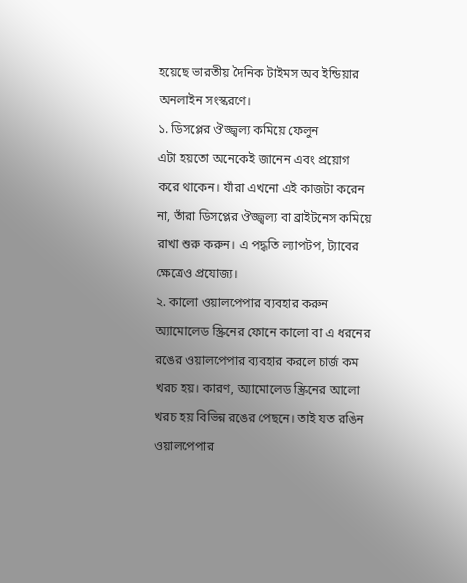হয়েছে ভারতীয় দৈনিক টাইমস অব ইন্ডিয়ার অনলাইন সংস্করণে।
১. ডিসপ্লের ঔজ্জ্বল্য কমিয়ে ফেলুন
এটা হয়তো অনেকেই জানেন এবং প্রয়োগ করে থাকেন। যাঁরা এখনো এই কাজটা করেন না, তাঁরা ডিসপ্লের ঔজ্জ্বল্য বা ব্রাইটনেস কমিয়ে রাখা শুরু করুন। এ পদ্ধতি ল্যাপটপ, ট্যাবের ক্ষেত্রেও প্রযোজ্য।
২. কালো ওয়ালপেপার ব্যবহার করুন
অ্যামোলেড স্ক্রিনের ফোনে কালো বা এ ধরনের রঙের ওয়ালপেপার ব্যবহার করলে চার্জ কম খরচ হয়। কারণ, অ্যামোলেড স্ক্রিনের আলো খরচ হয় বিভিন্ন রঙের পেছনে। তাই যত রঙিন ওয়ালপেপার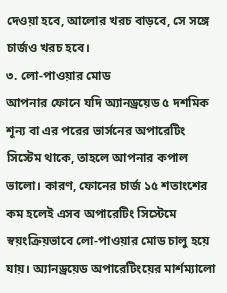দেওয়া হবে, আলোর খরচ বাড়বে, সে সঙ্গে চার্জও খরচ হবে।
৩. লো-পাওয়ার মোড
আপনার ফোনে যদি অ্যানড্রয়েড ৫ দশমিক শূন্য বা এর পরের ভার্সনের অপারেটিং সিস্টেম থাকে, তাহলে আপনার কপাল ভালো। কারণ, ফোনের চার্জ ১৫ শতাংশের কম হলেই এসব অপারেটিং সিস্টেমে স্বয়ংক্রিয়ভাবে লো-পাওয়ার মোড চালু হয়ে যায়। অ্যানড্রয়েড অপারেটিংয়ের মার্শম্যালো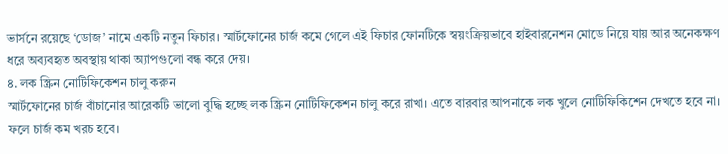ভার্সনে রয়েছে ‘ডোজ’ নামে একটি নতুন ফিচার। স্মার্টফোনের চার্জ কমে গেলে এই ফিচার ফোনটিকে স্বয়ংক্রিয়ভাবে হাইবারনেশন মোডে নিয়ে যায় আর অনেকক্ষণ ধরে অব্যবহৃত অবস্থায় থাকা অ্যাপগুলো বন্ধ করে দেয়।
৪. লক স্ক্রিন নোটিফিকেশন চালু করুন
স্মার্টফোনের চার্জ বাঁচানোর আরেকটি ভালো বুদ্ধি হচ্ছে লক স্ক্রিন নোটিফিকেশন চালু করে রাখা। এতে বারবার আপনাকে লক খুলে নোটিফিকিশেন দেখতে হবে না। ফলে চার্জ কম খরচ হবে।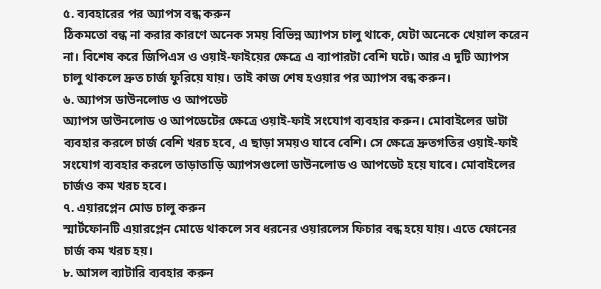৫. ব্যবহারের পর অ্যাপস বন্ধ করুন
ঠিকমতো বন্ধ না করার কারণে অনেক সময় বিভিন্ন অ্যাপস চালু থাকে, যেটা অনেকে খেয়াল করেন না। বিশেষ করে জিপিএস ও ওয়াই-ফাইয়ের ক্ষেত্রে এ ব্যাপারটা বেশি ঘটে। আর এ দুটি অ্যাপস চালু থাকলে দ্রুত চার্জ ফুরিয়ে যায়। তাই কাজ শেষ হওয়ার পর অ্যাপস বন্ধ করুন।
৬. অ্যাপস ডাউনলোড ও আপডেট
অ্যাপস ডাউনলোড ও আপডেটের ক্ষেত্রে ওয়াই-ফাই সংযোগ ব্যবহার করুন। মোবাইলের ডাটা ব্যবহার করলে চার্জ বেশি খরচ হবে, এ ছাড়া সময়ও যাবে বেশি। সে ক্ষেত্রে দ্রুতগতির ওয়াই-ফাই সংযোগ ব্যবহার করলে তাড়াতাড়ি অ্যাপসগুলো ডাউনলোড ও আপডেট হয়ে যাবে। মোবাইলের চার্জও কম খরচ হবে।
৭. এয়ারপ্লেন মোড চালু করুন
স্মার্টফোনটি এয়ারপ্লেন মোডে থাকলে সব ধরনের ওয়ার‍লেস ফিচার বন্ধ হয়ে যায়। এতে ফোনের চার্জ কম খরচ হয়।
৮. আসল ব্যাটারি ব্যবহার করুন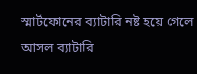স্মার্টফোনের ব্যাটারি নষ্ট হয়ে গেলে আসল ব্যাটারি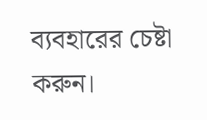ব্যবহারের চেষ্টা করুন।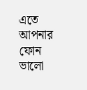এতে আপনার ফোন ভালো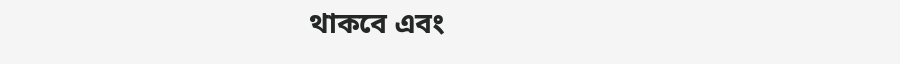থাকবে এবং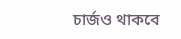চার্জও থাকবে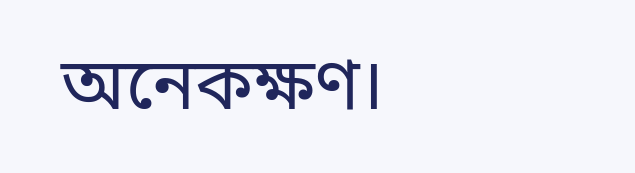অনেকক্ষণ।